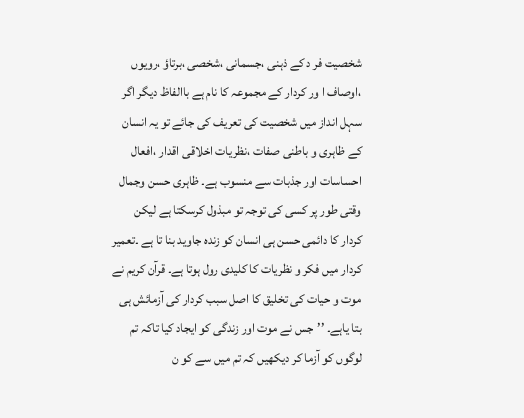شخصیت فر د کے ذہنی ،جسمانی ،شخصی ،برتاؤ ،رویوں ،اوصاف ا ور کردار کے مجموعہ کا نام ہے باالفاظ دیگر اگر سہل انداز میں شخصیت کی تعریف کی جائے تو یہ انسان کے ظاہری و باطنی صفات ،نظریات اخلاقی اقدار ،افعال احساسات اور جذبات سے منسوب ہے۔ ظاہری حسن وجمال وقتی طور پر کسی کی توجہ تو مبذول کرسکتا ہے لیکن کردار کا دائمی حسن ہی انسان کو زندہ جاوید بنا تا ہے ۔تعمیر کردار میں فکر و نظریات کا کلیدی رول ہوتا ہے۔ قرآن کریم نے موت و حیات کی تخلیق کا اصل سبب کردار کی آزمائش ہی بتا یاہے۔ ’’جس نے موت اور زندگی کو ایجاد کیا تاکہ تم لوگوں کو آزما کر دیکھیں کہ تم میں سے کو ن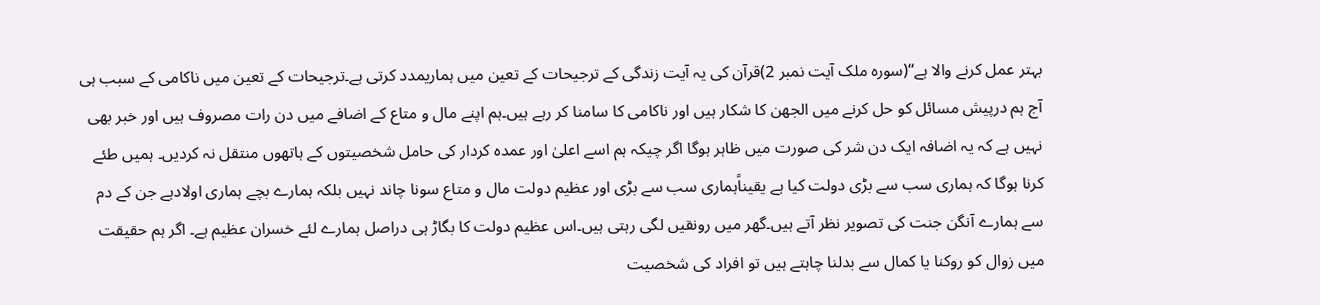بہتر عمل کرنے والا ہے‘‘(سورہ ملک آیت نمبر 2)قرآن کی یہ آیت زندگی کے ترجیحات کے تعین میں ہماریمدد کرتی ہے۔ترجیحات کے تعین میں ناکامی کے سبب ہی آج ہم درپیش مسائل کو حل کرنے میں الجھن کا شکار ہیں اور ناکامی کا سامنا کر رہے ہیں۔ہم اپنے مال و متاع کے اضافے میں دن رات مصروف ہیں اور خبر بھی نہیں ہے کہ یہ اضافہ ایک دن شر کی صورت میں ظاہر ہوگا اگر چیکہ ہم اسے اعلیٰ اور عمدہ کردار کی حامل شخصیتوں کے ہاتھوں منتقل نہ کردیں۔ ہمیں طئے کرنا ہوگا کہ ہماری سب سے بڑی دولت کیا ہے یقیناًہماری سب سے بڑی اور عظیم دولت مال و متاع سونا چاند نہیں بلکہ ہمارے بچے ہماری اولادہے جن کے دم سے ہمارے آنگن جنت کی تصویر نظر آتے ہیں۔گھر میں رونقیں لگی رہتی ہیں۔اس عظیم دولت کا بگاڑ ہی دراصل ہمارے لئے خسران عظیم ہے۔ اگر ہم حقیقت میں زوال کو روکنا یا کمال سے بدلنا چاہتے ہیں تو افراد کی شخصیت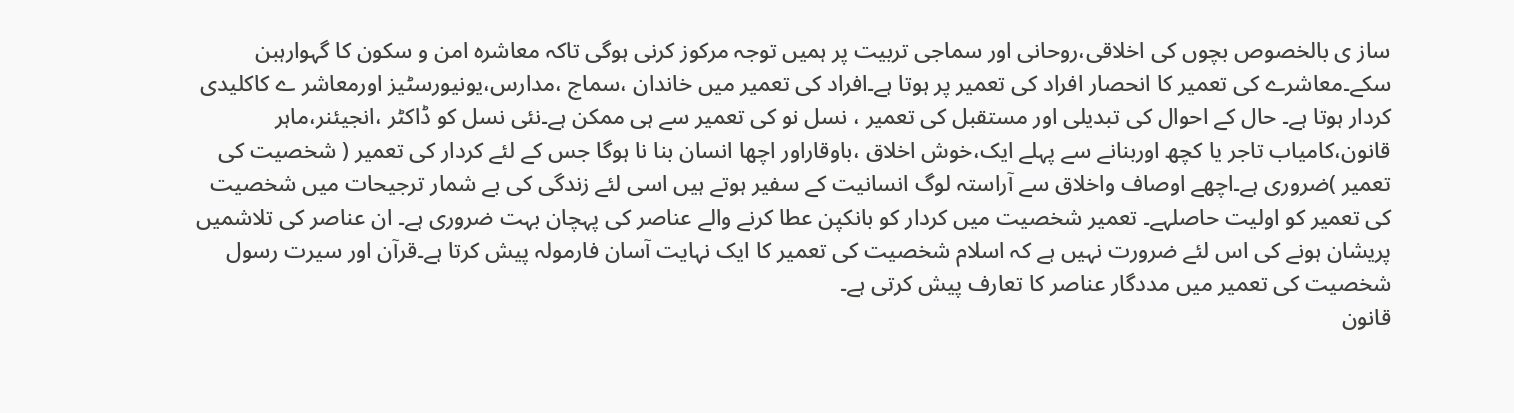ساز ی بالخصوص بچوں کی اخلاقی،روحانی اور سماجی تربیت پر ہمیں توجہ مرکوز کرنی ہوگی تاکہ معاشرہ امن و سکون کا گہوارہبن سکے۔معاشرے کی تعمیر کا انحصار افراد کی تعمیر پر ہوتا ہے۔افراد کی تعمیر میں خاندان ،سماج ،مدارس،یونیورسٹیز اورمعاشر ے کاکلیدی کردار ہوتا ہے۔ حال کے احوال کی تبدیلی اور مستقبل کی تعمیر ، نسل نو کی تعمیر سے ہی ممکن ہے۔نئی نسل کو ڈاکٹر ،انجیئنر،ماہر قانون،کامیاب تاجر یا کچھ اوربنانے سے پہلے ایک،خوش اخلاق ،باوقاراور اچھا انسان بنا نا ہوگا جس کے لئے کردار کی تعمیر ( شخصیت کی تعمیر )ضروری ہے۔اچھے اوصاف واخلاق سے آراستہ لوگ انسانیت کے سفیر ہوتے ہیں اسی لئے زندگی کی بے شمار ترجیحات میں شخصیت کی تعمیر کو اولیت حاصلہے۔ تعمیر شخصیت میں کردار کو بانکپن عطا کرنے والے عناصر کی پہچان بہت ضروری ہے۔ ان عناصر کی تلاشمیں پریشان ہونے کی اس لئے ضرورت نہیں ہے کہ اسلام شخصیت کی تعمیر کا ایک نہایت آسان فارمولہ پیش کرتا ہے۔قرآن اور سیرت رسول شخصیت کی تعمیر میں مددگار عناصر کا تعارف پیش کرتی ہے۔
قانون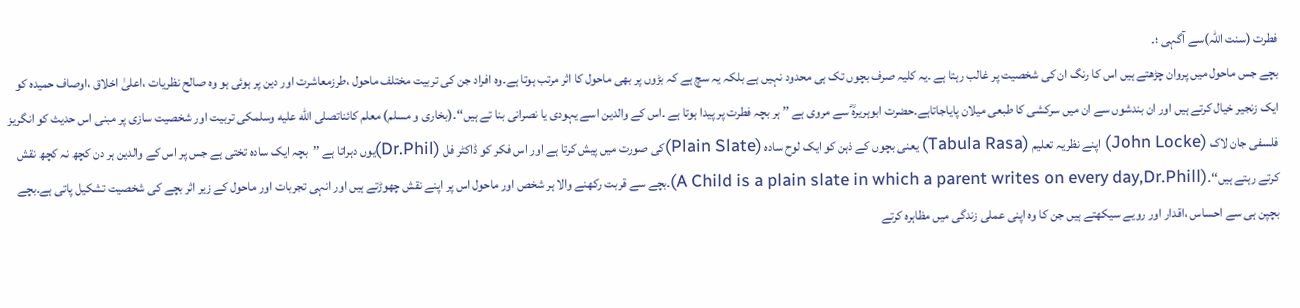فطرت (سنت اللہ)سے آگہی ؛۔
بچے جس ماحول میں پروان چڑھتے ہیں اس کا رنگ ان کی شخصیت پر غالب رہتا ہے ۔یہ کلیہ صرف بچوں تک ہی محدود نہیں ہے بلکہ یہ سچ ہے کہ بڑوں پر بھی ماحول کا اثر مرتب ہوتا ہے۔وہ افراد جن کی تربیت مختلف ماحول ،طرزمعاشرت اور دین پر ہوئی ہو وہ صالح نظریات ،اعلیٰ اخلاق ،اوصاف حمیدہ کو ایک زنجیر خیال کرتے ہیں اور ان بندشوں سے ان میں سرکشی کا طبعی میلان پایاجاتاہے۔حضرت ابوہریرہؓ سے مروی ہے ’’ ہر بچہ فطرت پر پیدا ہوتا ہے ۔اس کے والدین اسے یہودی یا نصرانی بنا تے ہیں‘‘۔(بخاری و مسلم) معلم کائناتصلى الله عليه وسلمکی تربیت اور شخصیت سازی پر مبنی اس حدیث کو انگریز فلسفی جان لاک (John Locke) اپنے نظریہ تعلیم (Tabula Rasa) یعنی بچوں کے ذہن کو ایک لوح سادہ (Plain Slate)کی صورت میں پیش کرتا ہے اور اس فکر کو ڈاکٹر فل (Dr.Phil)یوں دہراتا ہے ’’بچہ ایک سادہ تختی ہے جس پر اس کے والدین ہر دن کچھ نہ کچھ نقش کرتے رہتے ہیں‘‘۔(A Child is a plain slate in which a parent writes on every day,Dr.Phill)۔بچے سے قربت رکھنے والا ہر شخص اور ماحول اس پر اپنے نقش چھوڑتے ہیں اور انہی تجربات اور ماحول کے زیر اثر بچے کی شخصیت تشکیل پاتی ہے۔بچے بچپن ہی سے احساس ،اقدار اور رویے سیکھتے ہیں جن کا وہ اپنی عملی زندگی میں مظاہرہ کرتے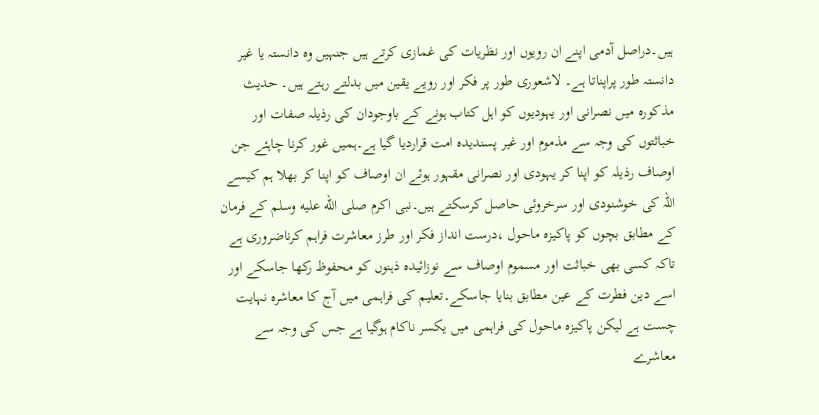ہیں۔دراصل آدمی اپنے ان رویوں اور نظریات کی غمازی کرتے ہیں جنہیں وہ دانستہ یا غیر دانستہ طور پراپناتا ہے۔ لاشعوری طور پر فکر اور رویے یقین میں بدلتے رہتے ہیں۔ حدیث مذکورہ میں نصرانی اور یہودیوں کو اہل کتاب ہونے کے باوجودان کی رذیلہ صفات اور خباثتوں کی وجہ سے مذموم اور غیر پسندیدہ امت قراردیا گیا ہے۔ہمیں غور کرنا چاہئے جن اوصاف رذیلہ کو اپنا کر یہودی اور نصرانی مقہور ہوئے ان اوصاف کو اپنا کر بھلا ہم کیسے اللہ کی خوشنودی اور سرخروئی حاصل کرسکتے ہیں۔نبی اکرم صلى الله عليه وسلم کے فرمان کے مطابق بچوں کو پاکیزہ ماحول ،درست انداز فکر اور طرز معاشرت فراہم کرناضروری ہے تاکہ کسی بھی خباثت اور مسموم اوصاف سے نوزائیدہ ذہنوں کو محفوظ رکھا جاسکے اور اسے دین فطرت کے عین مطابق بنایا جاسکے۔تعلیم کی فراہمی میں آج کا معاشرہ نہایت چست ہے لیکن پاکیزہ ماحول کی فراہمی میں یکسر ناکام ہوگیا ہے جس کی وجہ سے معاشرے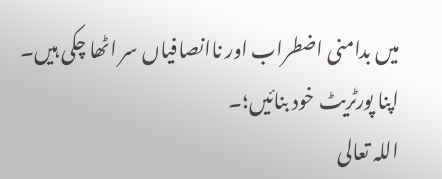میں بدامنی اضطراب اور ناانصافیاں سر اٹھا چکی ہیں۔
اپنا پورٹریٹ خود بنائیں؛۔
اللہ تعالی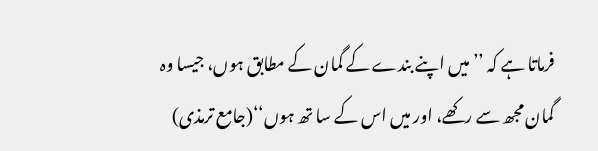فرماتا ہے کہ ’’میں اپنے بندے کے گمان کے مطابق ہوں، جیسا وہ گمان مجھ سے رکھے، اور میں اس کے سا تھ ہوں‘‘(جامع ترمذی)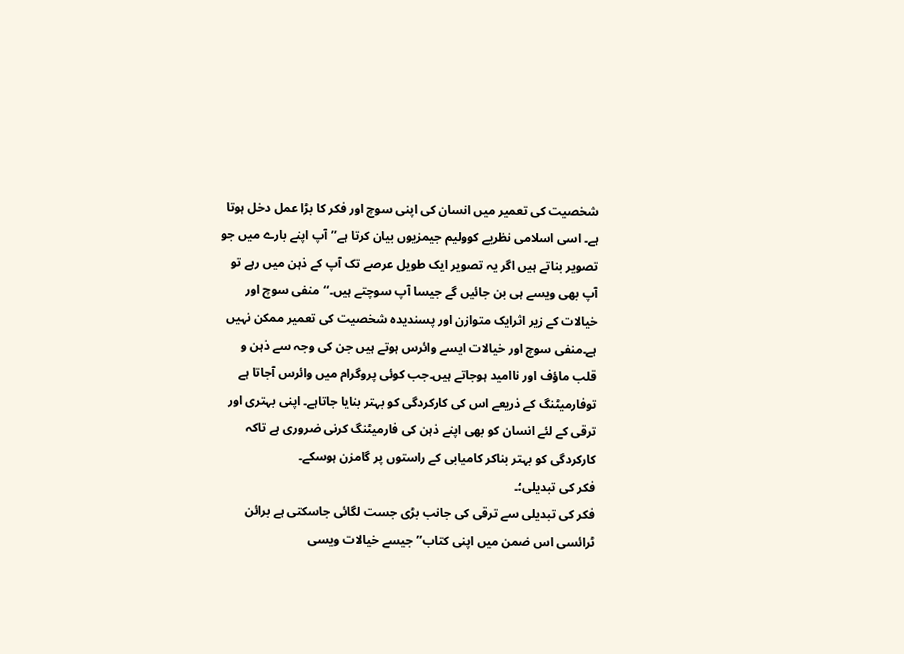شخصیت کی تعمیر میں انسان کی اپنی سوچ اور فکر کا بڑا عمل دخل ہوتا ہے۔ اسی اسلامی نظریے کوولیم جیمزیوں بیان کرتا ہے’’آپ اپنے بارے میں جو تصویر بناتے ہیں اگر یہ تصویر ایک طویل عرصے تک آپ کے ذہن میں رہے تو آپ بھی ویسے ہی بن جائیں گے جیسا آپ سوچتے ہیں۔‘‘منفی سوچ اور خیالات کے زیر اثرایک متوازن اور پسندیدہ شخصیت کی تعمیر ممکن نہیں ہے۔منفی سوچ اور خیالات ایسے وائرس ہوتے ہیں جن کی وجہ سے ذہن و قلب ماؤف اور ناامید ہوجاتے ہیں۔جب کوئی پروگرام میں وائرس آجاتا ہے توفارمیٹنگ کے ذریعے اس کی کارکردگی کو بہتر بنایا جاتاہے۔ اپنی بہتری اور ترقی کے لئے انسان کو بھی اپنے ذہن کی فارمیٹنگ کرنی ضروری ہے تاکہ کارکردگی کو بہتر بناکر کامیابی کے راستوں پر گامزن ہوسکے۔
فکر کی تبدیلی؛۔
فکر کی تبدیلی سے ترقی کی جانب بڑی جست لگائی جاسکتی ہے برائن ٹرائسی اس ضمن میں اپنی کتاب’’ جیسے خیالات ویسی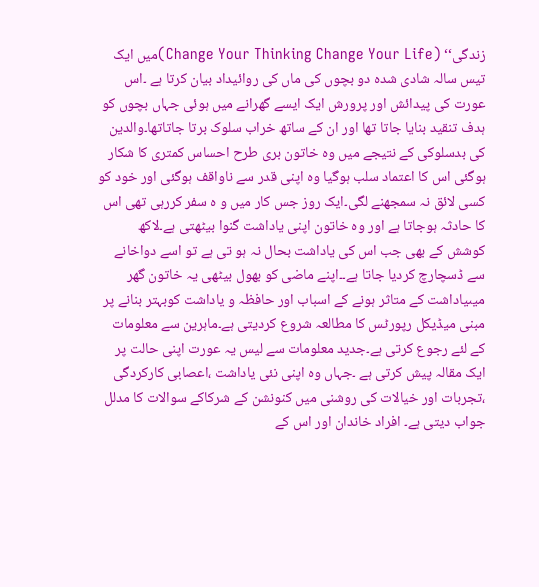زندگی‘‘ (Change Your Thinking Change Your Life)میں ایک تیس سالہ شادی شدہ دو بچوں کی ماں کی روائیداد بیان کرتا ہے ۔اس عورت کی پیدائش اور پرورش ایک ایسے گھرانے میں ہوئی جہاں بچوں کو ہدف تنقید بنایا جاتا تھا اور ان کے ساتھ خراب سلوک برتا جاتاتھا۔والدین کی بدسلوکی کے نتیجے میں وہ خاتون بری طرح احساس کمتری کا شکار ہوگئی اس کا اعتماد سلب ہوگیا وہ اپنی قدر سے ناواقف ہوگئی اور خود کو کسی لائق نہ سمجھنے لگی۔ایک روز جس کار میں و ہ سفر کررہی تھی اس کا حادثہ ہوجاتا ہے اور وہ خاتون اپنی یاداشت گنوا بیٹھتی ہے۔لاکھ کوشش کے بھی جب اس کی یاداشت بحال نہ ہو تی ہے تو اسے دواخانے سے ڈسچارچ کردیا جاتا ہے۔۔اپنے ماضی کو بھول بیٹھی یہ خاتون گھر میںیاداشت کے متاثر ہونے کے اسباب اور حافظہ و یاداشت کوبہتر بنانے پر مبنی میڈیکل رپورٹس کا مطالعہ شروع کردیتی ہے۔ماہرین سے معلومات کے لئے رجوع کرتی ہے۔جدید معلومات سے لیس یہ عورت اپنی حالت پر ایک مقالہ پیش کرتی ہے ۔جہاں وہ اپنی نئی یاداشت ،اعصابی کارکردگی ،تجربات اور خیالات کی روشنی میں کنونشن کے شرکاکے سوالات کا مدلل جواب دیتی ہے۔ افراد خاندان اور اس کے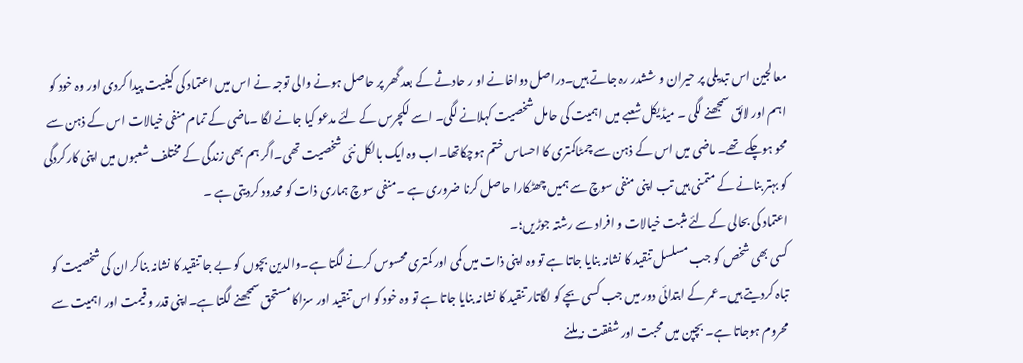معالجین اس تبدیلی پر حیران و ششدر رہ جاتے ہیں۔دراصل دواخانے او ر حادثے کے بعد گھر پر حاصل ہونے والی توجہ نے اس میں اعتماد کی کیفیت پیدا کردی اور وہ خود کو اہم اور لائق سمجھنے لگی ۔ میڈیکل شعبے میں اہمیت کی حامل شخصیت کہلانے لگی۔ اسے لکچرس کے لئے مدعو کیا جانے لگا ۔ماضی کے تمام منفی خیالات اس کے ذہن سے محو ہوچکے تھے۔ ماضی میں اس کے ذہن سے چمٹاکمتری کا احساس ختم ہوچکاتھا۔اب وہ ایک بالکل نئی شخصیت تھی۔اگر ہم بھی زندگی کے مختلف شعبوں میں اپنی کارکردگی کو بہتر بنانے کے متمنی ہیں تب اپنی منفی سوچ سے ہمیں چھٹکارا حاصل کرنا ضروری ہے ۔منفی سوچ ہماری ذات کو محدود کردیتی ہے ۔
اعتماد کی بحالی کے لئے مثبت خیالات و افراد سے رشتہ جوڑیں؛۔
کسی بھی شخص کو جب مسلسل تنقید کا نشانہ بنایا جاتا ہے تو وہ اپنی ذات میں کمی اور کمتری محسوس کرنے لگتا ہے۔والدین بچوں کو بے جا تنقید کا نشانہ بناکر ان کی شخصیت کو تباہ کردیتے ہیں۔عمر کے ابتدائی دور میں جب کسی بچے کو لگاتار تنقید کا نشانہ بنایا جاتا ہے تو وہ خود کو اس تنقید اور سزاکا مستحق سمجھنے لگتا ہے۔اپنی قدر و قیمت اور اہمیت سے محروم ہوجاتا ہے۔ بچپن میں محبت اور شفقت نہ ملنے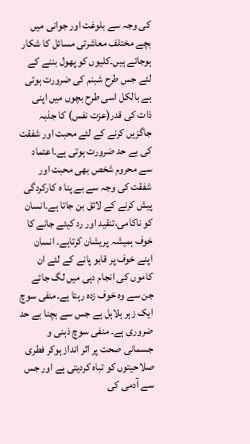کی وجہ سے بلوغت اور جوانی میں بچے مختلف معاشرتی مسائل کا شکار ہوجاتے ہیں۔کلیوں کو پھول بننے کے لئے جس طرح شبنم کی ضرورت ہوتی ہے بالکل اسی طرح بچوں میں اپنی ذات کی قدر(عزت نفس) کا جذبہ جاگزیں کرنے کے لئے محبت اور شفقت کی بے حد ضرورت ہوتی ہے۔اعتماد سے محروم شخص بھی محبت اور شفقت کی وجہ سے بے پنا ہ کارکردگی پیش کرنے کے لائق بن جاتا ہے۔انسان کو ناکامی،تنقید اور رد کیئے جانے کا خوف ہمیشہ پریشان کرتاہے۔ انسان اپنے خوف پر قابو پانے کے لئے ان کاموں کی انجام دہی میں لگ جائے جن سے وہ خوف زدہ رہتا ہے۔منفی سوچ ایک زہر ہلاہل ہے جس سے بچنا بے حد ضروری ہے۔ منفی سوچ ذہنی و جسمانی صحت پر اثر انداز ہوکر فطری صلاحیتوں کو تباہ کردیتی ہے اور جس سے آدمی کی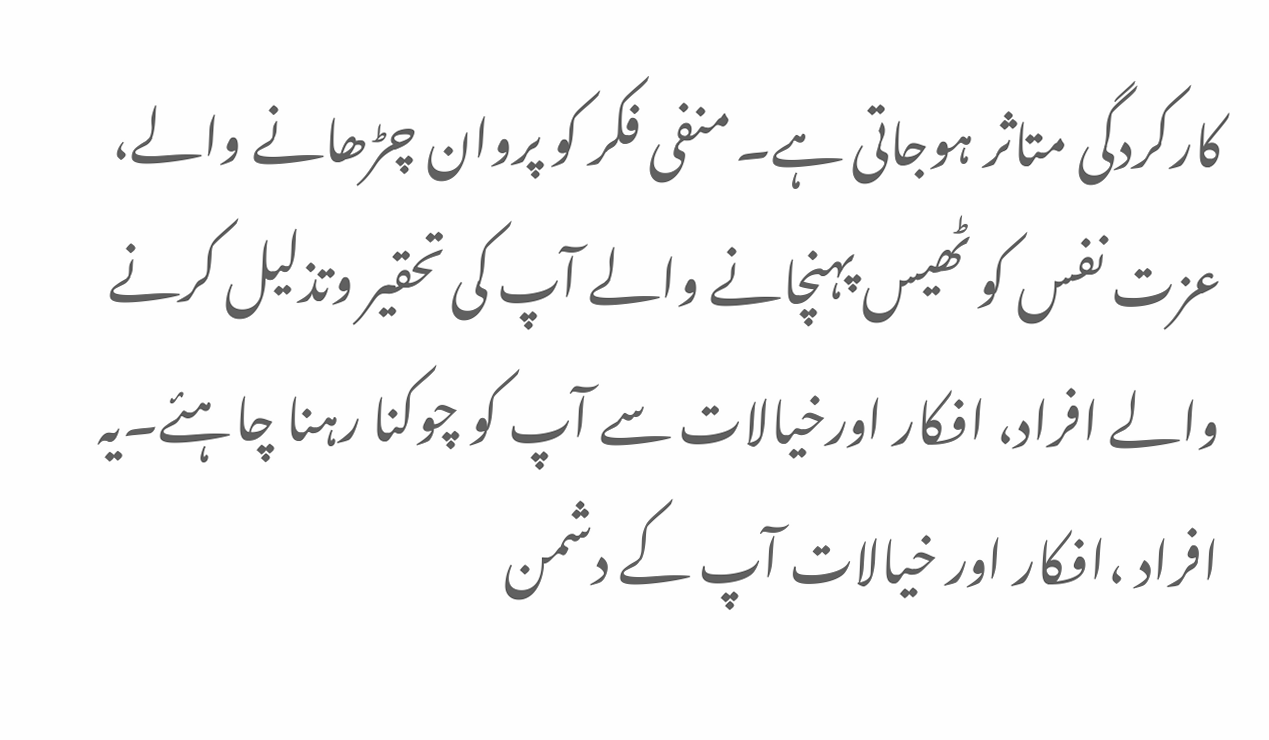کارکردگی متاثر ہوجاتی ہے۔ منفی فکر کو پروان چڑھانے والے، عزت نفس کو ٹھیس پہنچانے والے آپ کی تحقیر وتذلیل کرنے والے افراد، افکار اورخیالات سے آپ کو چوکنا رہنا چاہئے۔یہ افراد ،افکار اور خیالات آپ کے دشمن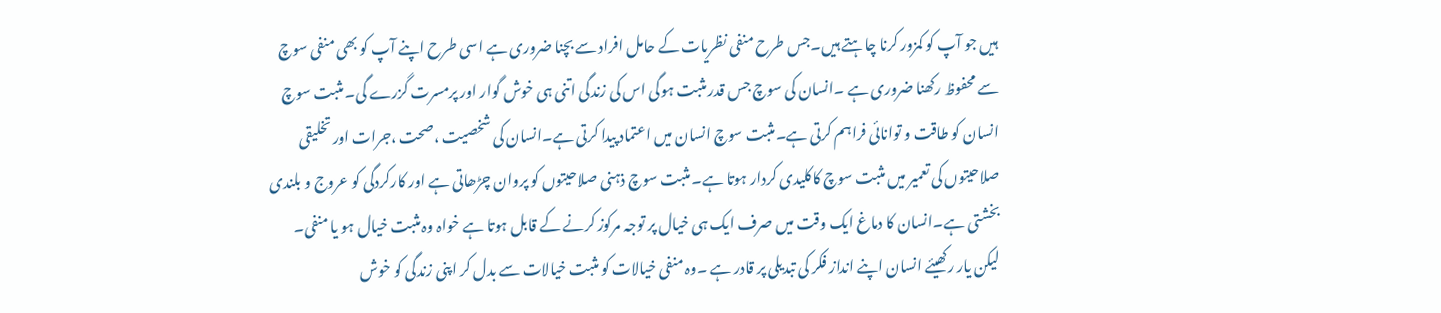ہیں جو آپ کو کمزور کرنا چاہتے ہیں۔جس طرح منفی نظریات کے حامل افراد سے بچنا ضروری ہے اسی طرح اپنے آپ کو بھی منفی سوچ سے محفوظ رکھنا ضروری ہے ۔انسان کی سوچ جس قدر مثبت ہوگی اس کی زندگی اتنی ہی خوش گوار اور پرمسرت گزرے گی۔ مثبت سوچ انسان کو طاقت و توانائی فراہم کرتی ہے۔مثبت سوچ انسان میں اعتماد پیدا کرتی ہے۔انسان کی شخصیت ،صحت ،جرات اور تخلیقی صلاحیتوں کی تعمیر میں مثبت سوچ کاکلیدی کردار ہوتا ہے۔ مثبت سوچ ذہنی صلاحیتوں کو پروان چڑھاتی ہے اور کارکردگی کو عروج و بلندی بخشتی ہے۔انسان کا دماغ ایک وقت میں صرف ایک ہی خیال پر توجہ مرکوز کرنے کے قابل ہوتا ہے خواہ وہ مثبت خیال ہو یا منفی۔ لیکن یار رکھیئے انسان اپنے انداز فکر کی تبدیلی پر قادر ہے ۔وہ منفی خیالات کو مثبت خیالات سے بدل کر اپنی زندگی کو خوش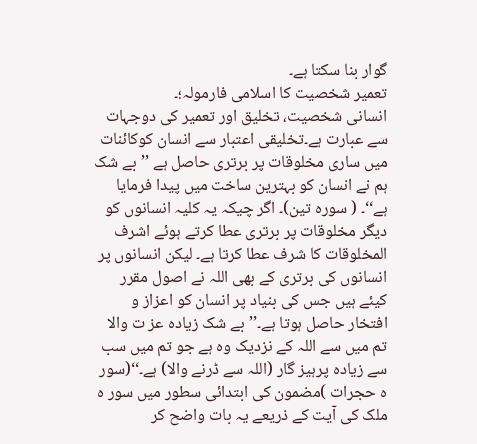گوار بنا سکتا ہے۔
تعمیر شخصیت کا اسلامی فارمولہ؛۔
انسانی شخصیت، تخلیق اور تعمیر کی دوجہات سے عبارت ہے۔تخلیقی اعتبار سے انسان کوکائنات میں ساری مخلوقات پر برتری حاصل ہے ’’بے شک ہم نے انسان کو بہترین ساخت میں پیدا فرمایا ہے‘‘۔ ( سورہ تین)۔ اگر چیکہ یہ کلیہ انسانوں کو دیگر مخلوقات پر برتری عطا کرتے ہوئے اشرف المخلوقات کا شرف عطا کرتا ہے۔ لیکن انسانوں پر انسانوں کی برتری کے بھی اللہ نے اصول مقرر کیئے ہیں جس کی بنیاد پر انسان کو اعزاز و افتخار حاصل ہوتا ہے۔’’بے شک زیادہ عز ت والا تم میں سے اللہ کے نزدیک وہ ہے جو تم میں سب سے زیادہ پرہیز گار (اللہ سے ڈرنے والا) ہے۔‘‘(سور ہ حجرات )مضمون کی ابتدائی سطور میں سور ہ ملک کی آیت کے ذریعے یہ بات واضح کر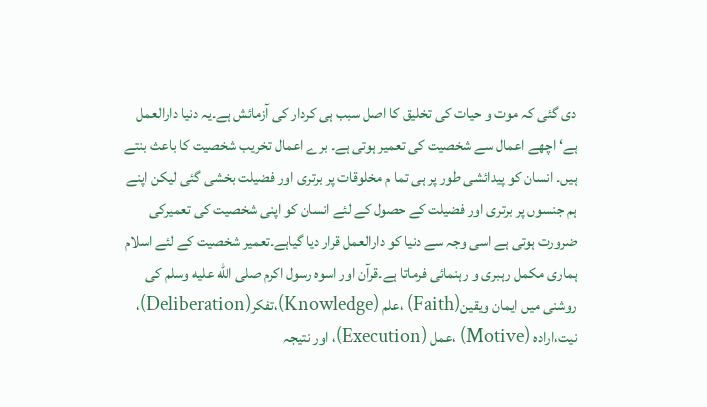دی گئی کہ موت و حیات کی تخلیق کا اصل سبب ہی کردار کی آزمائش ہے۔یہ دنیا دارالعمل ہے‘ اچھے اعمال سے شخصیت کی تعمیر ہوتی ہے۔ برے اعمال تخریب شخصیت کا باعث بنتے ہیں۔ انسان کو پیدائشی طور پر ہی تما م مخلوقات پر برتری اور فضیلت بخشی گئی لیکن اپنے ہم جنسوں پر برتری اور فضیلت کے حصول کے لئے انسان کو اپنی شخصیت کی تعمیرکی ضرورت ہوتی ہے اسی وجہ سے دنیا کو دارالعمل قرار دیا گیاہے۔تعمیر شخصیت کے لئے اسلام ہماری مکمل رہبری و رہنمائی فرماتا ہے۔قرآن اور اسوہ رسول اکرم صلى الله عليه وسلم کی روشنی میں ایمان ویقین(Faith) ،علم (Knowledge)،تفکر(Deliberation)، نیت،ارادہ (Motive) ،عمل (Execution)، اور نتیجہ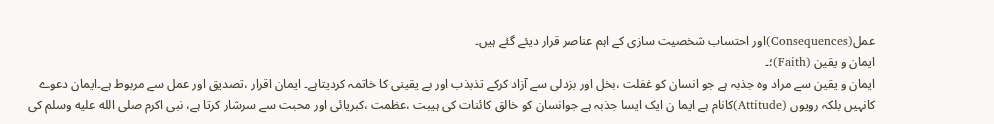عمل(Consequences)اور احتساب شخصیت سازی کے اہم عناصر قرار دیئے گئے ہیں۔
ایمان و یقین (Faith)؛۔
ایمان و یقین سے مراد وہ جذبہ ہے جو انسان کو غفلت ،بخل اور بزدلی سے آزاد کرکے تذبذب اور بے یقینی کا خاتمہ کردیتاہے۔ ایمان اقرار ،تصدیق اور عمل سے مربوط ہے۔ایمان دعوے کانہیں بلکہ رویوں (Attitude)کانام ہے ایما ن ایک ایسا جذبہ ہے جوانسان کو خالق کائنات کی ہیبت ،عظمت ،کبریائی اور محبت سے سرشار کرتا ہے، نبی اکرم صلى الله عليه وسلم کی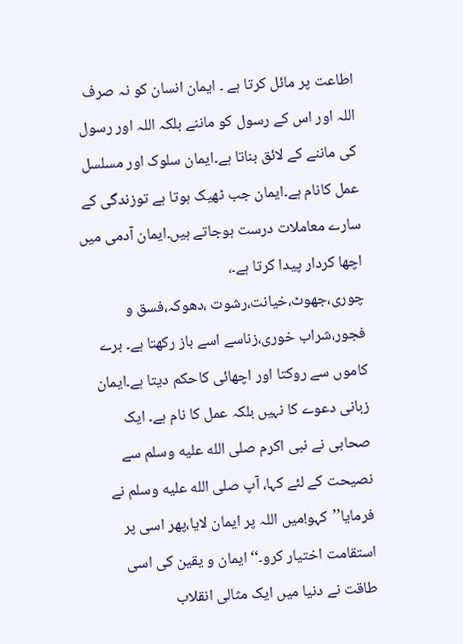اطاعت پر مائل کرتا ہے ۔ ایمان انسان کو نہ صرف اللہ اور اس کے رسول کو ماننے بلکہ اللہ اور رسول کی ماننے کے لائق بناتا ہے۔ایمان سلوک اور مسلسل عمل کانام ہے۔ایمان جب ٹھیک ہوتا ہے توزندگی کے سارے معاملات درست ہوجاتے ہیں۔ایمان آدمی میں اچھا کردار پیدا کرتا ہے۔، چوری،جھوٹ،خیانت،رشوت ،دھوکہ،فسق و فجور،شراب خوری،زناسے اسے باز رکھتا ہے۔ برے کاموں سے روکتا اور اچھائی کاحکم دیتا ہے۔ایمان زبانی دعوے کا نہیں بلکہ عمل کا نام ہے۔ ایک صحابی نے نبی اکرم صلى الله عليه وسلم سے نصیحت کے لئے کہا، آپ صلى الله عليه وسلم نے فرمایا’’کہو!میں اللہ پر ایمان لایا،پھر اسی پر استقامت اختیار کرو۔‘‘ ایمان و یقین کی اسی طاقت نے دنیا میں ایک مثالی انقلاب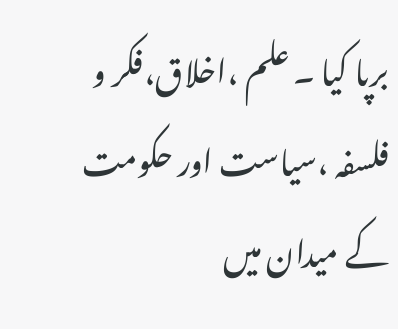برپا کیا ۔ علم ،اخلاق،فکر و فلسفہ ،سیاست اور حکومت کے میدان میں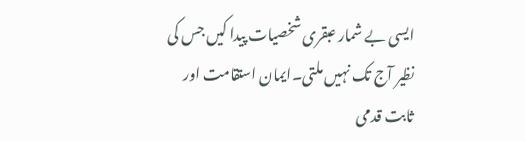ایسی بے شمار عبقری شخصیات پیدا کیں جس کی نظیر آج تک نہیں ملتی۔ایمان استقامت اور ثابت قدمی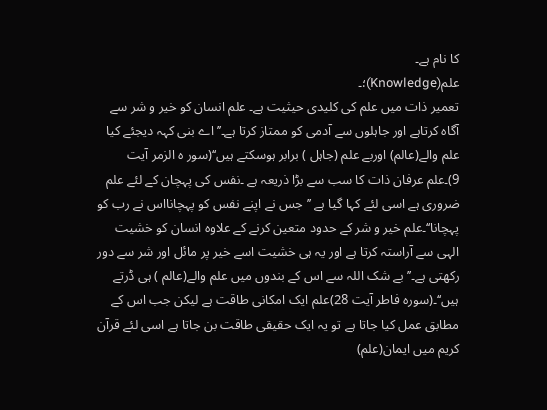کا نام ہے۔
علم(Knowledge)؛۔
تعمیر ذات میں علم کی کلیدی حیثیت ہے۔ علم انسان کو خیر و شر سے آگاہ کرتاہے اور جاہلوں سے آدمی کو ممتاز کرتا ہے۔’’اے بنی کہہ دیجئے کیا علم والے(عالم) اوربے علم (جاہل ) برابر ہوسکتے ہیں‘‘(سور ہ الزمر آیت 9)۔علم عرفان ذات کا سب سے بڑا ذریعہ ہے ۔نفس کی پہچان کے لئے علم ضروری ہے اسی لئے کہا گیا ہے ’’جس نے اپنے نفس کو پہچانااس نے رب کو پہچانا‘‘۔علم خیر و شر کے حدود متعین کرنے کے علاوہ انسان کو خشیت الہی سے آراستہ کرتا ہے اور یہ ہی خشیت اسے خیر پر مائل اور شر سے دور رکھتی ہے۔’’بے شک اللہ سے اس کے بندوں میں علم والے(عالم ) ہی ڈرتے ہیں‘‘۔(سورہ فاطر آیت 28)علم ایک امکانی طاقت ہے لیکن جب اس کے مطابق عمل کیا جاتا ہے تو یہ ایک حقیقی طاقت بن جاتا ہے اسی لئے قرآن کریم میں ایمان(علم)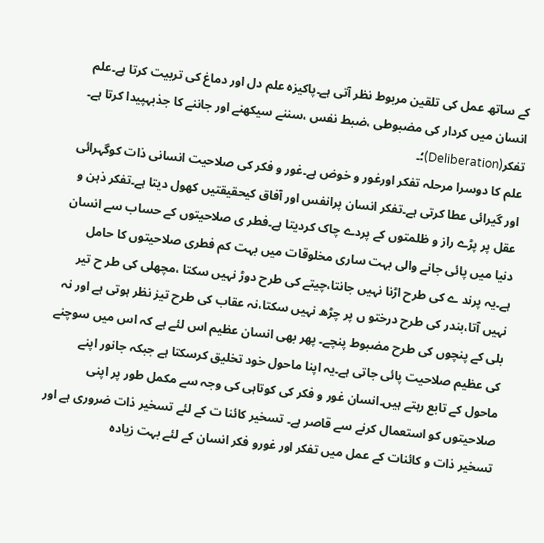کے ساتھ عمل کی تلقین مربوط نظر آتی ہے۔پاکیزہ علم دل اور دماغ کی تربیت کرتا ہے۔علم انسان میں کردار کی مضبوطی ،ضبط نفس ،سننے سیکھنے اور جاننے کا جذبہپیدا کرتا ہے۔
تفکر(Deliberation)؛۔
علم کا دوسرا مرحلہ تفکر اورغور و خوض ہے۔غور و فکر کی صلاحیت انسانی ذات کوگہرائی اور گیرائی عطا کرتی ہے۔تفکر انسان پرانفس اور آفاق کیحقیقتیں کھول دیتا ہے۔تفکر ذہن و عقل پر پڑے راز و ظلمتوں کے پردے چاک کردیتا ہے۔فطر ی صلاحیتوں کے حساب سے انسان دنیا میں پائی جانے والی بہت ساری مخلوقات میں بہت کم فطری صلاحیتوں کا حامل ہے۔یہ پرند ے کی طرح اڑنا نہیں جانتا،چیتے کی طرح دوڑ نہیں سکتا ،مچھلی کی طر ح تیر نہیں آتا،بندر کی طرح درختو ں پر چڑھ نہیں سکتا،نہ عقاب کی طرح تیز نظر ہوتی ہے اور نہ بلی کے پنچوں کی طرح مضبوط پنچے۔ پھر بھی انسان عظیم اس لئے ہے کہ اس میں سوچنے کی عظیم صلاحیت پائی جاتی ہے۔یہ اپنا ماحول خود تخلیق کرسکتا ہے جبکہ جانور اپنے ماحول کے تابع رہتے ہیں۔انسان غور و فکر کی کوتاہی کی وجہ سے مکمل طور پر اپنی صلاحیتوں کو استعمال کرنے سے قاصر ہے۔ تسخیر کائنا ت کے لئے تسخیر ذات ضروری ہے اور تسخیر ذات و کائنات کے عمل میں تفکر اور غورو فکر انسان کے لئے بہت زیادہ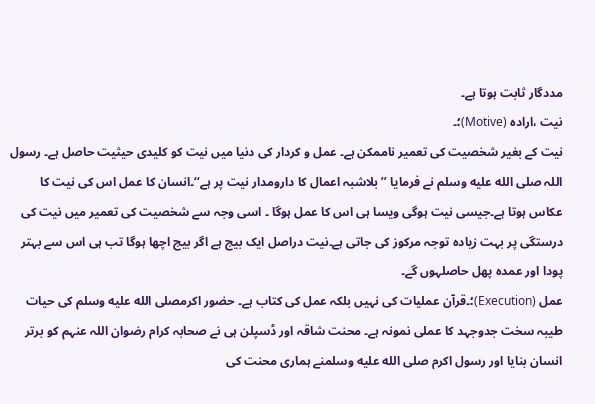مددگار ثابت ہوتا ہے۔
نیت ،ارادہ (Motive)؛۔
نیت کے بغیر شخصیت کی تعمیر ناممکن ہے۔ عمل و کردار کی دنیا میں نیت کو کلیدی حیثیت حاصل ہے۔ رسول اللہ صلى الله عليه وسلم نے فرمایا ’’بلاشبہ اعمال کا دارومدار نیت پر ہے‘‘۔انسان کا عمل اس کی نیت کا عکاس ہوتا ہے۔جیسی نیت ہوگی ویسا ہی اس کا عمل ہوگا ۔ اسی وجہ سے شخصیت کی تعمیر میں نیت کی درستگی پر بہت زیادہ توجہ مرکوز کی جاتی ہے۔نیت دراصل ایک بیج ہے اگر بیج اچھا ہوگا تب ہی اس سے بہتر پودا اور عمدہ پھل حاصلہوں گے۔
عمل (Execution)؛۔قرآن عملیات کی نہیں بلکہ عمل کی کتاب ہے۔ حضور اکرمصلى الله عليه وسلم کی حیات طیبہ سخت جدوجہد کا عملی نمونہ ہے۔ محنت شاقہ اور ڈسپلن ہی نے صحابہ کرام رضوان اللہ عنہم کو برتر انسان بنایا اور رسول اکرم صلى الله عليه وسلمنے ہماری محنت کی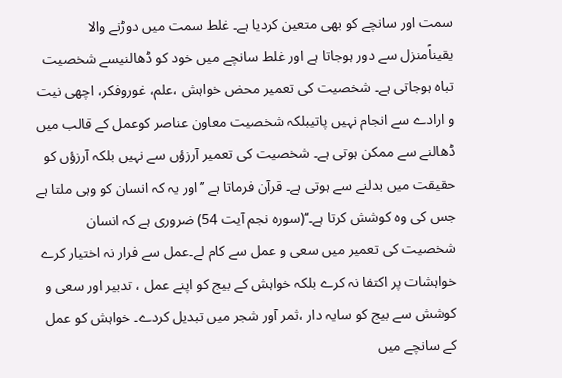سمت اور سانچے کو بھی متعین کردیا ہے۔ غلط سمت میں دوڑنے والا یقیناًمنزل سے دور ہوجاتا ہے اور غلط سانچے میں خود کو ڈھالنیسے شخصیت تباہ ہوجاتی ہے۔ شخصیت کی تعمیر محض خواہش ،علم، غوروفکر، اچھی نیت و ارادے سے انجام نہیں پاتیبلکہ شخصیت معاون عناصر کوعمل کے قالب میں ڈھالنے سے ممکن ہوتی ہے۔ شخصیت کی تعمیر آرزؤں سے نہیں بلکہ آرزؤں کو حقیقت میں بدلنے سے ہوتی ہے۔ قرآن فرماتا ہے ’’اور یہ کہ انسان کو وہی ملتا ہے جس کی وہ کوشش کرتا ہے۔‘‘(سورہ نجم آیت 54) ضروری ہے کہ انسان شخصیت کی تعمیر میں سعی و عمل سے کام لے۔عمل سے فرار نہ اختیار کرے خواہشات پر اکتفا نہ کرے بلکہ خواہش کے بیج کو اپنے عمل ، تدبیر اور سعی و کوشش سے بیج کو سایہ دار ،ثمر آور شجر میں تبدیل کردے۔ خواہش کو عمل کے سانچے میں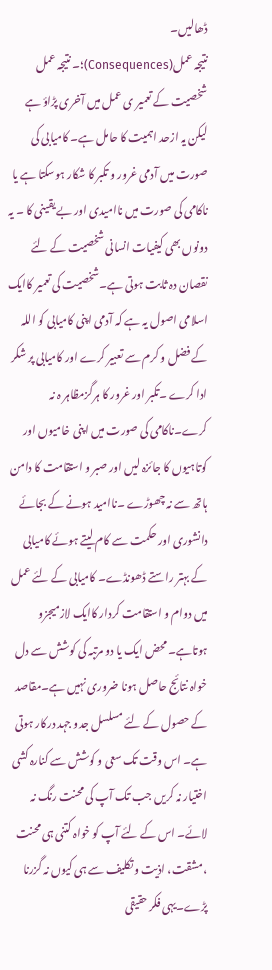ڈھالیں۔
نتیجہ عمل(Consequences)؛۔ نتیجہ عمل شخصیت کے تعمیر ی عمل میں آخری پڑاؤ ہے لیکن یہ ازحد اہمیت کا حامل ہے۔ کامیابی کی صورت میں آدمی غرور و تکبر کا شکار ہوسکتا ہے یا ناکامی کی صورت میں ناامیدی اور بے یقینی کا ۔ یہ دونوں بھی کیفیات انسانی شخصیت کے لئے نقصان دہ ثابت ہوتی ہے۔شخصیت کی تعمیر کاایک اسلامی اصول یہ ہے کہ آدمی اپنی کامیابی کو اللہ کے فضل و کرم سے تعبیر کرے اور کامیابی پر شکر ادا کرے ۔تکبر اور غرور کا ہرگزمظاہر ہ نہ کرے۔ناکامی کی صورت میں اپنی خامیوں اور کوتاہیوں کا جائزہ لیں اور صبر و استقامت کا دامن ہاتھ سے نہ چھوڑے ۔ناامید ہونے کے بجائے دانشوری اور حکمت سے کام لیتے ہوئے کامیابی کے بہتر راستے ڈھونڈے۔ کامیابی کے لئے عمل میں دوام و استقامت کردار کاایک لازمیجزو ہوتاہے۔ محض ایک یا دو مرتبہ کی کوشش سے دل خواہ نتائج حاصل ہونا ضروری نہیں ہے۔مقاصد کے حصول کے لئے مسلسل جدو جہد درکار ہوتی ہے۔ اس وقت تک سعی و کوشش سے کنارہ کشی اختیار نہ کریں جب تک آپ کی محنت رنگ نہ لائے۔ اس کے لئے آپ کو خواہ کتنی ہی محنت ،مشقت، اذیت و تکلیف سے ہی کیوں نہ گزرنا پڑے۔یہی فکر حقیقی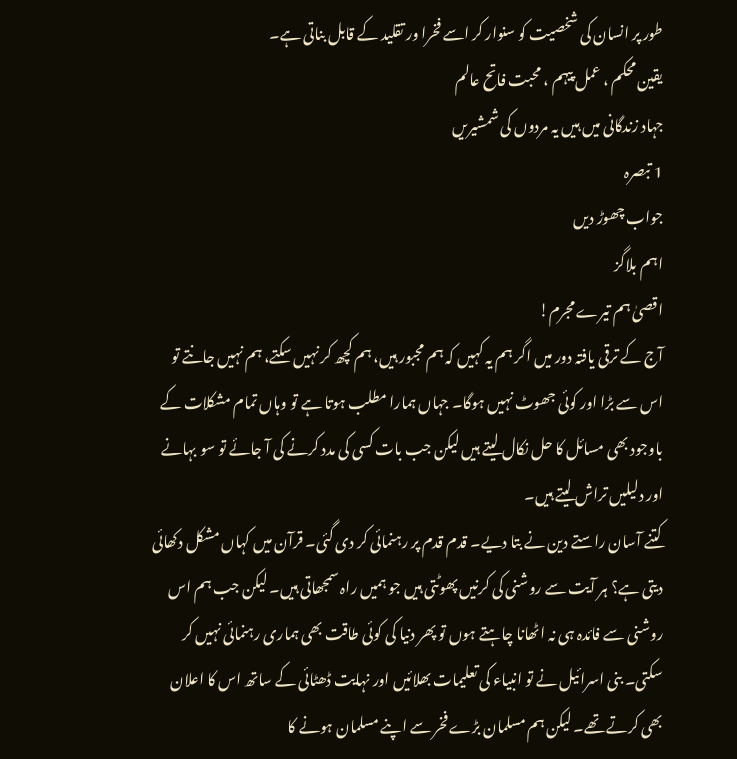طور پر انسان کی شخصیت کو سنوار کر اسے فخرا ور تقلید کے قابل بناتی ہے۔
یقین محکم ، عمل پیہم ، محبت فاتح عالم
جہاد زندگانی میں ہیں یہ مردوں کی شمشیریں
1 تبصرہ
جواب چھوڑ دیں
اہم بلاگز
اقصیٰ ہم تیرے مجرم!
آج کے ترقی یافتہ دور میں اگر ہم یہ کہیں کہ ہم مجبور ہیں، ہم کچھ کر نہیں سکتے، ہم نہیں جانتے تو اس سے بڑا اور کوئی جھوٹ نہیں ہوگا۔ جہاں ہمارا مطلب ہوتا ہے تو وہاں تمام مشکلات کے باوجود بھی مسائل کا حل نکال لیتے ہیں لیکن جب بات کسی کی مدد کرنے کی آ جائے تو سو بہانے اور دلیلیں تراش لیتے ہیں۔
کتنے آسان راستے دین نے بتا دیے۔ قدم قدم پر رہنمائی کر دی گئی۔ قرآن میں کہاں مشکل دکھائی دیتی ہے؟ ہر آیت سے روشنی کی کرنیں پھوٹتی ہیں جو ہمیں راہ سمجھاتی ہیں۔ لیکن جب ہم اس روشنی سے فائدہ ہی نہ اٹھانا چاہتے ہوں تو پھر دنیا کی کوئی طاقت بھی ہماری رہنمائی نہیں کر سکتی۔ بنی اسرائیل نے تو انبیاء کی تعلیمات بھلائیں اور نہایت ڈھٹائی کے ساتھ اس کا اعلان بھی کرتے تھے۔ لیکن ہم مسلمان بڑے فخر سے اپنے مسلمان ہونے کا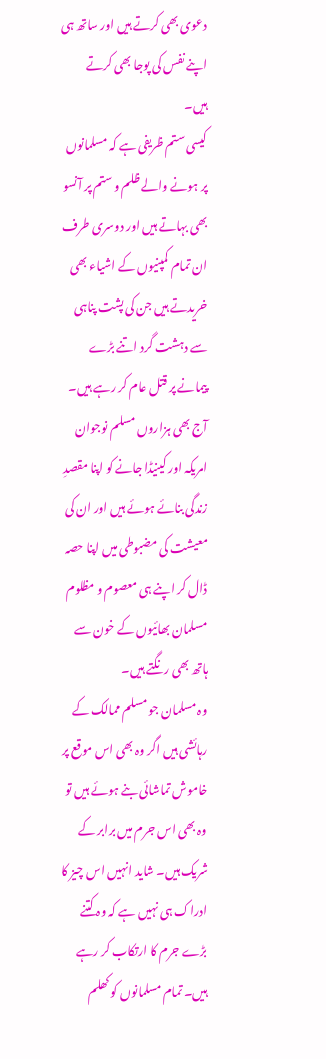دعوی بھی کرتے ہیں اور ساتھ ہی اپنے نفس کی پوجا بھی کرتے ہیں۔
کیسی ستم ظریفی ہے کہ مسلمانوں پر ہونے والے ظلم و ستم پر آنسو بھی بہاتے ہیں اور دوسری طرف ان تمام کمپنیوں کے اشیاء بھی خریدتے ہیں جن کی پشت پناہی سے دہشت گرد اتنے بڑے پیمانے پر قتل عام کر رہے ہیں۔ آج بھی ہزاروں مسلم نوجوان امریکہ اور کینیڈا جانے کو اپنا مقصدِ زندگی بنائے ہوئے ہیں اور ان کی معیشت کی مضبوطی میں اپنا حصہ ڈال کر اپنے ہی معصوم و مظلوم مسلمان بھائیوں کے خون سے ہاتھ بھی رنگتے ہیں۔
وہ مسلمان جو مسلم ممالک کے رہائشی ہیں اگر وہ بھی اس موقع پر خاموش تماشائی بنے ہوئے ہیں تو وہ بھی اس جرم میں برابر کے شریک ہیں۔ شاید انہیں اس چیز کا ادراک ہی نہیں ہے کہ وہ کتنے بڑے جرم کا ارتکاب کر رہے ہیں۔ تمام مسلمانوں کو کھلم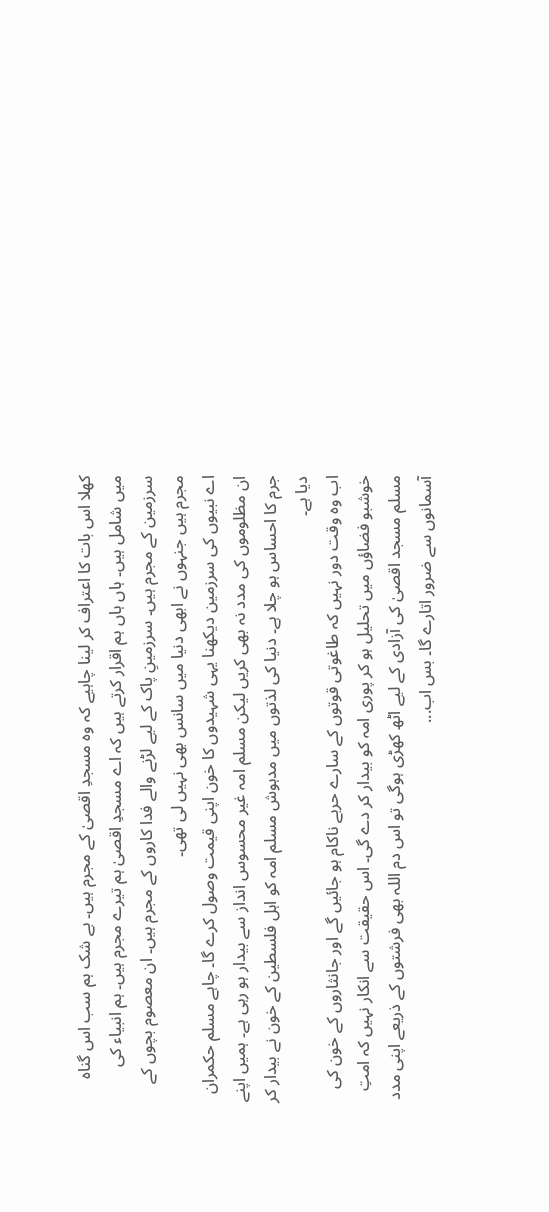کھلا اس بات کا اعتراف کر لینا چاہیے کہ وہ مسجدِ اقصیٰ کے مجرم ہیں۔ بے شک ہم سب اس گناہ میں شامل ہیں۔ ہاں ہاں ہم اقرار کرتے ہیں کہ اے مسجدِ اقصیٰ ہم تیرے مجرم ہیں۔ ہم انبیاء کی سرزمین کے مجرم ہیں۔ سرزمینِ پاک کے لیے لڑنے والے فدا کاروں کے مجرم ہیں۔ ان معصوم بچوں کے مجرم ہیں جنہوں نے ابھی دنیا میں سانس بھی نہیں لی تھی۔
اے نبیوں کی سرزمین دیکھنا یہی شہیدوں کا خون اپنی قیمت وصول کرے گا۔ چاہے مسلم حکمران ان مظلوموں کی مدد نہ بھی کریں لیکن مسلم امہ غیر محسوس انداز سے بیدار ہو رہی ہے۔ ہمیں اپنے جرم کا احساس ہو چلا ہے۔ دنیا کی لذتوں میں مدہوش مسلم امہ کو اہل فلسطین کے خون نے بیدار کر دیا ہے۔
اب وہ وقت دور نہیں کہ طاغوتی قوتوں کے سارے حربے ناکام ہو جائیں گے اور جانثاروں کے خون کی خوشبو فضاؤں میں تحلیل ہو کر پوری امہ کو بیدار کر دے گی۔ اس حقیقت سے انکار نہیں کہ امتِ مسلم مسجد اقصیٰ کی آزادی کے لیے اٹھ کھڑی ہوگی تو اس دم اللہ بھی فرشتوں کے ذریعے اپنی مدد آسمانوں سے ضرور اتارے گا۔ بس اب...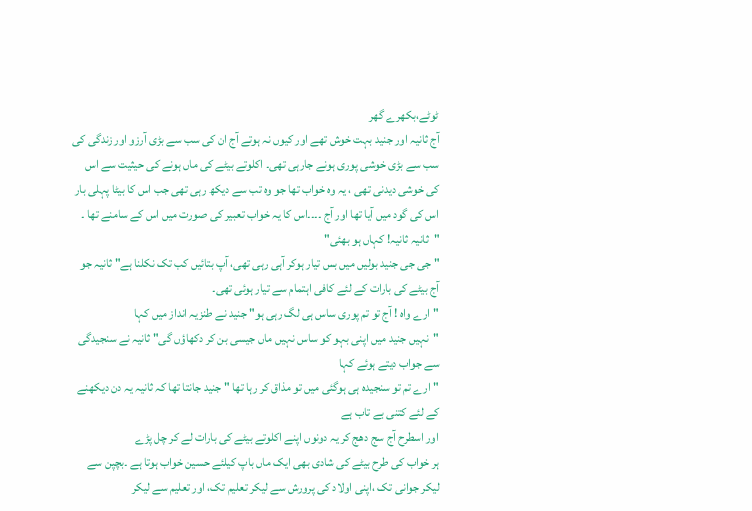ٹوٹے،بکھرے گھر
آج ثانیہ اور جنید بہت خوش تھے اور کیوں نہ ہوتے آج ان کی سب سے بڑی آرزو اور زندگی کی سب سے بڑی خوشی پوری ہونے جارہی تھی۔ اکلوتے بیٹے کی ماں ہونے کی حیثیت سے اس کی خوشی دیدنی تھی ، یہ وہ خواب تھا جو وہ تب سے دیکھ رہی تھی جب اس کا بیٹا پہلی بار اس کی گود میں آیا تھا اور آج ۔۔۔۔اس کا یہ خواب تعبیر کی صورت میں اس کے سامنے تھا ۔
"ثانیہ ثانیہ! کہاں ہو بھئی"
" جی جی جنید بولیں میں بس تیار ہوکر آہی رہی تھی، آپ بتائیں کب تک نکلنا ہے" ثانیہ جو آج بیٹے کی بارات کے لئے کافی اہتمام سے تیار ہوئی تھی۔
"ارے واہ ! آج تو تم پوری ساس ہی لگ رہی ہو" جنید نے طنزیہ انداز میں کہا
"نہیں جنید میں اپنی بہو کو ساس نہیں ماں جیسی بن کر دکھاؤں گی" ثانیہ نے سنجیدگی سے جواب دیتے ہوئے کہا
"ارے تم تو سنجیدہ ہی ہوگئی میں تو مذاق کر رہا تھا " جنید جانتا تھا کہ ثانیہ یہ دن دیکھنے کے لئے کتنی بے تاب ہے
اور اسطرح آج سج دھج کر یہ دونوں اپنے اکلوتے بیٹے کی بارات لے کر چل پڑے
ہر خواب کی طرح بیٹے کی شادی بھی ایک ماں باپ کیلئے حسین خواب ہوتا ہے ۔بچپن سے لیکر جوانی تک ،اپنی اولاد کی پرورش سے لیکر تعلیم تک، اور تعلیم سے لیکر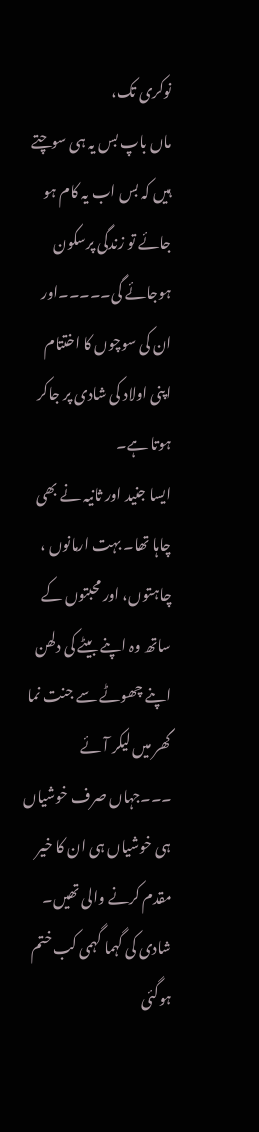نوکری تک،
ماں باپ بس یہ ہی سوچتے ہیں کہ بس اب یہ کام ہو جائے تو زندگی پرسکون ہوجائے گی۔۔۔۔۔اور ان کی سوچوں کا اختتام اپنی اولاد کی شادی پر جاکر ہوتا ہے۔
ایسا جنید اور ثانیہ نے بھی چاہا تھا۔ بہت ارمانوں ، چاہتوں، اور محبتوں کے ساتھ وہ اپنے بیٹے کی دلھن اپنے چھوٹے سے جنت نما گھر میں لیکر آئے ۔۔۔جہاں صرف خوشیاں ہی خوشیاں ہی ان کا خیر مقدم کرنے والی تھیں۔
شادی کی گہما گہمی کب ختم ہوگئی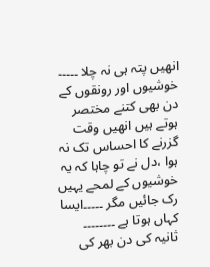انھیں پتہ ہی نہ چلا ۔۔۔۔۔ خوشیوں اور رونقوں کے دن بھی کتنے مختصر ہوتے ہیں انھیں وقت گزرنے کا احساس تک نہ ہوا ،دل نے تو چاہا کہ یہ خوشیوں کے لمحے یہیں رک جائیں مگر ۔۔۔۔۔ایسا کہاں ہوتا ہے ۔۔۔۔۔۔۔۔
ثانیہ کی دن بھر کی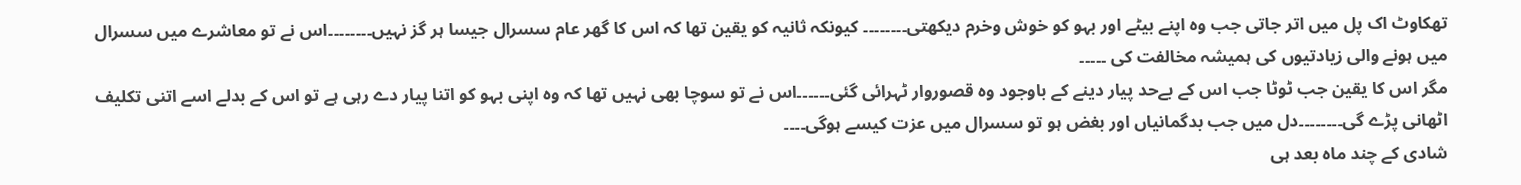تھکاوٹ اک پل میں اتر جاتی جب وہ اپنے بیٹے اور بہو کو خوش وخرم دیکھتی۔۔۔۔۔۔۔۔ کیونکہ ثانیہ کو یقین تھا کہ اس کا گھر عام سسرال جیسا ہر گز نہیں۔۔۔۔۔۔۔۔اس نے تو معاشرے میں سسرال میں ہونے والی زیادتیوں کی ہمیشہ مخالفت کی ۔۔۔۔۔
مگر اس کا یقین جب ٹوٹا جب اس کے بےحد پیار دینے کے باوجود وہ قصوروار ٹہرائی گئی۔۔۔۔۔۔اس نے تو سوچا بھی نہیں تھا کہ وہ اپنی بہو کو اتنا پیار دے رہی ہے تو اس کے بدلے اسے اتنی تکلیف اٹھانی پڑے گی۔۔۔۔۔۔۔۔دل میں جب بدگمانیاں اور بغض ہو تو سسرال میں عزت کیسے ہوگی۔۔۔۔
شادی کے چند ماہ بعد ہی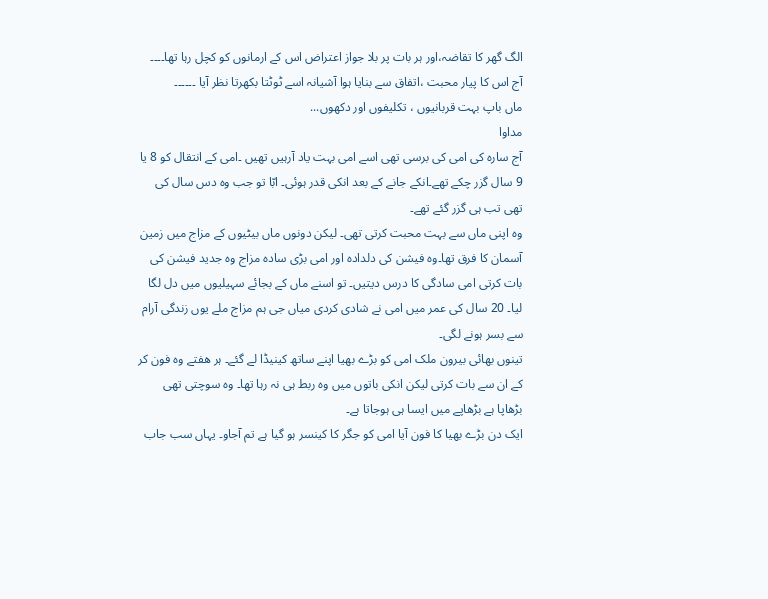الگ گھر کا تقاضہ،اور ہر بات پر بلا جواز اعتراض اس کے ارمانوں کو کچل رہا تھا۔۔۔۔
آج اس کا پیار محبت ،اتفاق سے بنایا ہوا آشیانہ اسے ٹوٹتا بکھرتا نظر آیا ۔۔۔۔۔۔
ماں باپ بہت قربانیوں ، تکلیفوں اور دکھوں...
مداوا
آج سارہ کی امی کی برسی تھی اسے امی بہت یاد آرہیں تھیں ۔امی کے انتقال کو 8 یا 9 سال گزر چکے تھے۔انکے جانے کے بعد انکی قدر ہوئی۔ ابّا تو جب وہ دس سال کی تھی تب ہی گزر گئے تھے۔
وہ اپنی ماں سے بہت محبت کرتی تھی۔ لیکن دونوں ماں بیٹیوں کے مزاج میں زمین آسمان کا فرق تھا۔وہ فیشن کی دلدادہ اور امی بڑی سادہ مزاج وہ جدید فیشن کی بات کرتی امی سادگی کا درس دیتیں۔ تو اسنے ماں کے بجائے سہیلیوں میں دل لگا لیا۔ 20 سال کی عمر میں امی نے شادی کردی میاں جی ہم مزاج ملے یوں زندگی آرام سے بسر ہونے لگی۔
تینوں بھائی بیرون ملک امی کو بڑے بھیا اپنے ساتھ کینیڈا لے گئے۔ ہر ھفتے وہ فون کر کے ان سے بات کرتی لیکن انکی باتوں میں وہ ربط ہی نہ رہا تھا۔ وہ سوچتی تھی بڑھاپا ہے بڑھاپے میں ایسا ہی ہوجاتا ہے۔
ایک دن بڑے بھیا کا فون آیا امی کو جگر کا کینسر ہو گیا ہے تم آجاو۔ یہاں سب جاب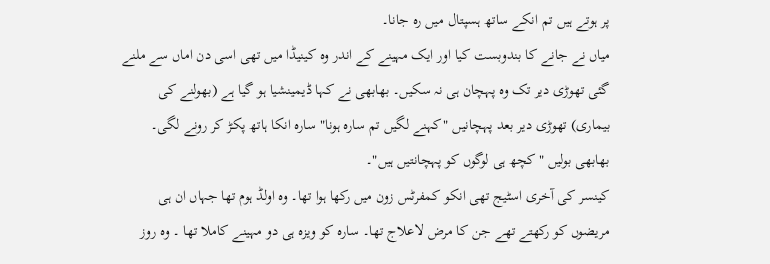پر ہوتے ہیں تم انکے ساتھ ہسپتال میں رہ جانا۔
میاں نے جانے کا بندوبست کیا اور ایک مہینے کے اندر وہ کینیڈا میں تھی اسی دن اماں سے ملنے گئی تھوڑی دیر تک وہ پہچان ہی نہ سکیں۔ بھابھی نے کہا ڈیمینشیا ہو گیا ہے (بھولنے کی بیماری) تھوڑی دیر بعد پہچانیں "کہنے لگیں تم سارہ ہونا" سارہ انکا ہاتھ پکڑ کر رونے لگی۔ بھابھی بولیں "کچھ ہی لوگوں کو پہچانتیں ہیں"۔
کینسر کی آخری اسٹیج تھی انکو کمفرٹس زون میں رکھا ہوا تھا۔ وہ اولڈ ہوم تھا جہاں ان ہی مریضوں کو رکھتے تھے جن کا مرض لاعلاج تھا۔ سارہ کو ویزہ ہی دو مہینے کاملا تھا ۔ وہ روز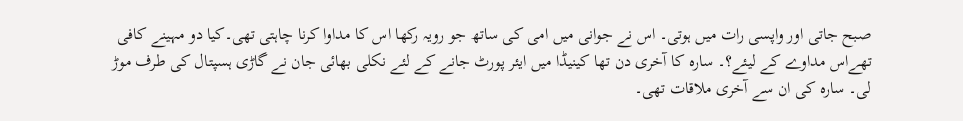صبح جاتی اور واپسی رات میں ہوتی۔ اس نے جوانی میں امی کی ساتھ جو رویہ رکھا اس کا مداوا کرنا چاہتی تھی۔کیا دو مہینے کافی تھےاس مداوے کے لیئے؟۔ سارہ کا آخری دن تھا کینیڈا میں ایئر پورٹ جانے کے لئے نکلی بھائی جان نے گاڑی ہسپتال کی طرف موڑ لی۔ سارہ کی ان سے آخری ملاقات تھی۔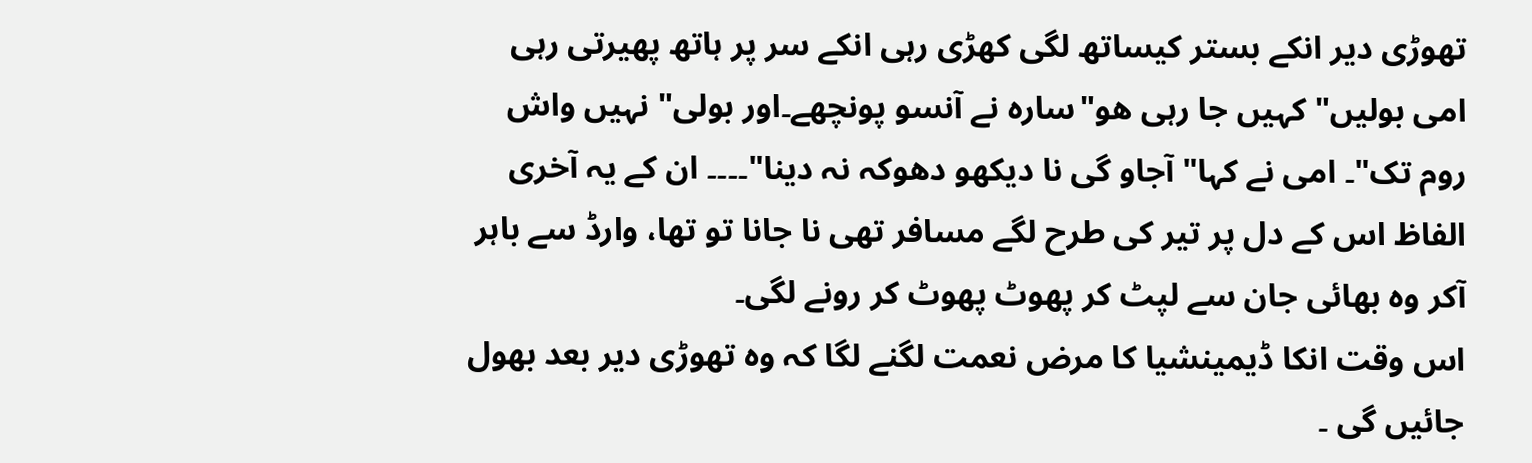تھوڑی دیر انکے بستر کیساتھ لگی کھڑی رہی انکے سر پر ہاتھ پھیرتی رہی امی بولیں" کہیں جا رہی ھو"سارہ نے آنسو پونچھے۔اور بولی" نہیں واش روم تک"۔ امی نے کہا"آجاو گی نا دیکھو دھوکہ نہ دینا"۔۔۔۔ ان کے یہ آخری الفاظ اس کے دل پر تیر کی طرح لگے مسافر تھی نا جانا تو تھا، وارڈ سے باہر آکر وہ بھائی جان سے لپٹ کر پھوٹ پھوٹ کر رونے لگی۔
اس وقت انکا ڈیمینشیا کا مرض نعمت لگنے لگا کہ وہ تھوڑی دیر بعد بھول جائیں گی ۔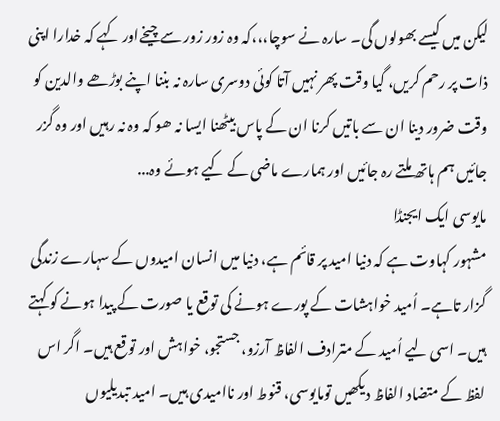لیکن میں کیسے بھولوں گی۔ سارہ نے سوچا،،،کہ وہ زور زور سے چیخےاور کہے کہ خدارا اپنی ذات پر رحم کریں، گیا وقت پھر نہیں آتا کوئی دوسری سارہ نہ بننا اپنے بوڑھے والدین کو وقت ضرور دینا ان سے باتیں کرنا ان کے پاس بیٹھنا ایسا نہ ھو کہ وہ نہ رہیں اور وہ گزر جائیں ہم ہاتھ ملتے رہ جائیں اور ہمارے ماضی کے کیے ہوئے وہ...
مایوسی ایک ایجنڈا
مشہور کہاوت ہے کہ دنیا امید پر قائم ہے، دنیا میں انسان امیدوں کے سہارے زندگی گزار تاہے۔ اُمید خواہشات کے پورے ہونے کی توقع یا صورت کے پیدا ہونے کو کہتے ہیں۔ اسی لیے اُمید کے مترادف الفاظ آرزو، جستجو، خواہش اور توقع ہیں۔ اگر اس لفظ کے متضاد الفاظ دیکھیں تومایوسی، قنوط اور ناامیدی ہیں۔ امید تبدیلیوں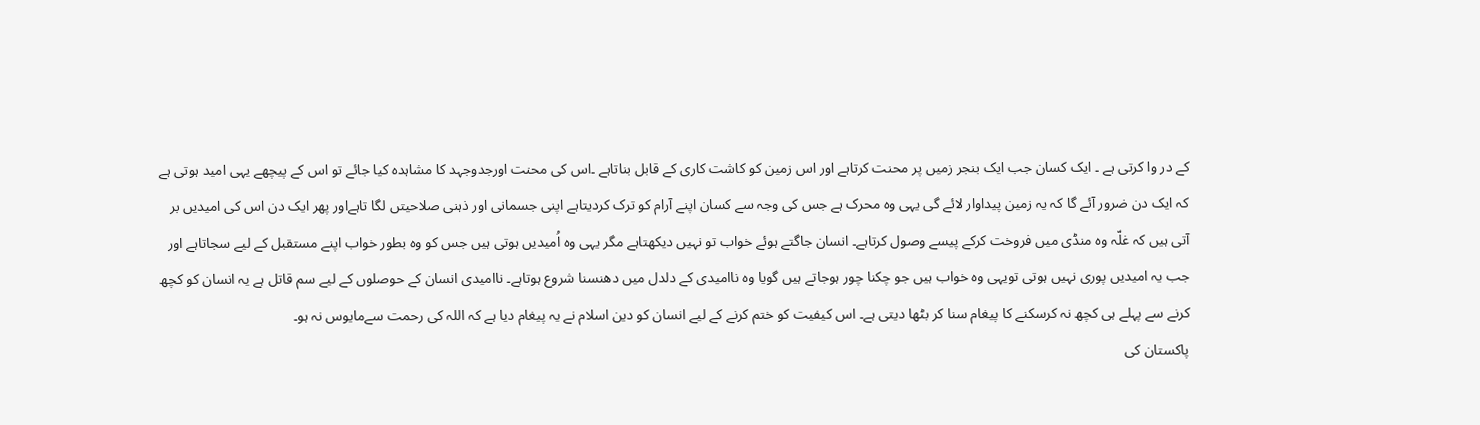کے در وا کرتی ہے ۔ ایک کسان جب ایک بنجر زمیں پر محنت کرتاہے اور اس زمین کو کاشت کاری کے قابل بناتاہے ۔اس کی محنت اورجدوجہد کا مشاہدہ کیا جائے تو اس کے پیچھے یہی امید ہوتی ہے کہ ایک دن ضرور آئے گا کہ یہ زمین پیداوار لائے گی یہی وہ محرک ہے جس کی وجہ سے کسان اپنے آرام کو ترک کردیتاہے اپنی جسمانی اور ذہنی صلاحیتں لگا تاہےاور پھر ایک دن اس کی امیدیں بر آتی ہیں کہ غلّہ وہ منڈی میں فروخت کرکے پیسے وصول کرتاہے۔ انسان جاگتے ہوئے خواب تو نہیں دیکھتاہے مگر یہی وہ اُمیدیں ہوتی ہیں جس کو وہ بطور خواب اپنے مستقبل کے لیے سجاتاہے اور جب یہ امیدیں پوری نہیں ہوتی تویہی وہ خواب ہیں جو چکنا چور ہوجاتے ہیں گویا وہ ناامیدی کے دلدل میں دھنسنا شروع ہوتاہے۔ ناامیدی انسان کے حوصلوں کے لیے سم قاتل ہے یہ انسان کو کچھ کرنے سے پہلے ہی کچھ نہ کرسکنے کا پیغام سنا کر بٹھا دیتی ہے۔ اس کیفیت کو ختم کرنے کے لیے انسان کو دین اسلام نے یہ پیغام دیا ہے کہ اللہ کی رحمت سےمایوس نہ ہو۔
پاکستان کی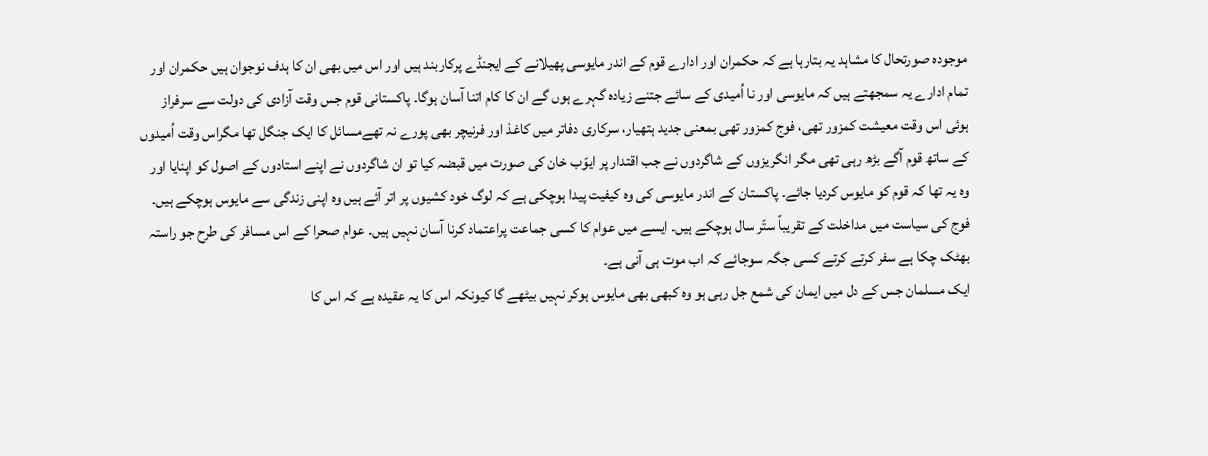موجودہ صورتحال کا مشاہد یہ بتارہا ہے کہ حکمران اور ادارے قوم کے اندر مایوسی پھیلانے کے ایجنڈے پرکاربند ہیں اور اس میں بھی ان کا ہدف نوجوان ہیں حکمران اور تمام ادارے یہ سمجھتے ہیں کہ مایوسی اور نا اُمیدی کے سائے جتنے زیادہ گہرے ہوں گے ان کا کام اتنا آسان ہوگا۔ پاکستانی قوم جس وقت آزادی کی دولت سے سرفراز ہوئی اس وقت معیشت کمزور تھی، فوج کمزور تھی بمعنی جدید ہتھیار، سرکاری دفاتر میں کاغذ اور فرنیچر بھی پورے نہ تھےمسائل کا ایک جنگل تھا مگراس وقت اُمیدوں کے ساتھ قوم آگے بڑھ رہی تھی مگر انگریزوں کے شاگردوں نے جب اقتدار پر ایوّب خان کی صورت میں قبضہ کیا تو ان شاگردوں نے اپنے استادوں کے اصول کو اپنایا اور وہ یہ تھا کہ قوم کو مایوس کردیا جائے۔ پاکستان کے اندر مایوسی کی وہ کیفیت پیدا ہوچکی ہے کہ لوگ خود کشیوں پر اتر آئے ہیں وہ اپنی زندگی سے مایوس ہوچکے ہیں۔ فوج کی سیاست میں مداخلت کے تقریباً ستّر سال ہوچکے ہیں۔ ایسے میں عوام کا کسی جماعت پراعتماد کرنا آسان نہیں ہیں۔ عوام صحرا کے اس مسافر کی طرح جو راستہ بھٹک چکا ہے سفر کرتے کرتے کسی جگہ سوجائے کہ اب موت ہی آنی ہے۔
ایک مسلمان جس کے دل میں ایمان کی شمع جل رہی ہو وہ کبھی بھی مایوس ہوکر نہیں بیٹھے گا کیونکہ اس کا یہ عقیدہ ہے کہ اس کا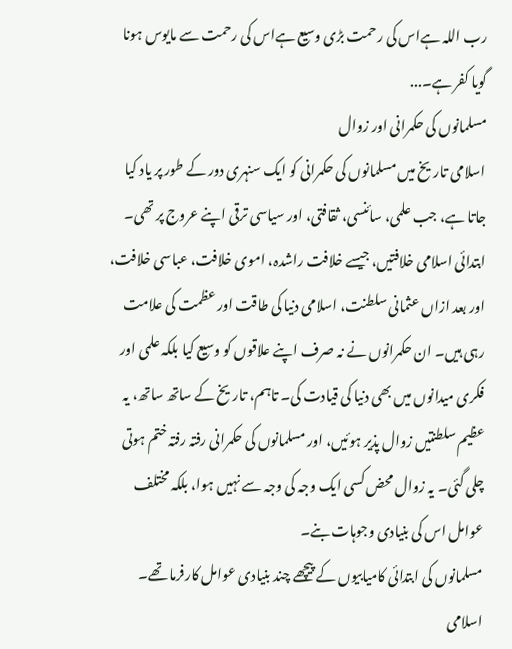رب اللہ ہےاس کی رحمت بڑی وسیع ہےاس کی رحمت سے مایوس ہونا گویا کفر ہے۔...
مسلمانوں کی حکمرانی اور زوال
اسلامی تاریخ میں مسلمانوں کی حکمرانی کو ایک سنہری دور کے طور پر یاد کیا جاتا ہے، جب علمی، سائنسی، ثقافتی، اور سیاسی ترقی اپنے عروج پر تھی۔ ابتدائی اسلامی خلافتیں، جیسے خلافت راشدہ، اموی خلافت، عباسی خلافت، اور بعد ازاں عثمانی سلطنت، اسلامی دنیا کی طاقت اور عظمت کی علامت رہی ہیں۔ ان حکمرانوں نے نہ صرف اپنے علاقوں کو وسیع کیا بلکہ علمی اور فکری میدانوں میں بھی دنیا کی قیادت کی۔ تاہم، تاریخ کے ساتھ ساتھ، یہ عظیم سلطنتیں زوال پذیر ہوئیں، اور مسلمانوں کی حکمرانی رفتہ رفتہ ختم ہوتی چلی گئی۔ یہ زوال محض کسی ایک وجہ کی وجہ سے نہیں ہوا، بلکہ مختلف عوامل اس کی بنیادی وجوہات بنے۔
مسلمانوں کی ابتدائی کامیابیوں کے پیچھے چند بنیادی عوامل کارفرما تھے۔ اسلامی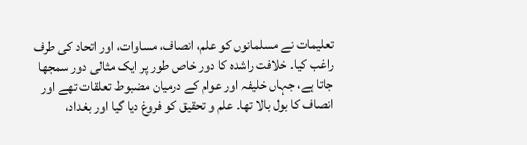تعلیمات نے مسلمانوں کو علم، انصاف، مساوات، اور اتحاد کی طرف راغب کیا۔ خلافت راشدہ کا دور خاص طور پر ایک مثالی دور سمجھا جاتا ہے، جہاں خلیفہ اور عوام کے درمیان مضبوط تعلقات تھے اور انصاف کا بول بالا تھا۔ علم و تحقیق کو فروغ دیا گیا اور بغداد،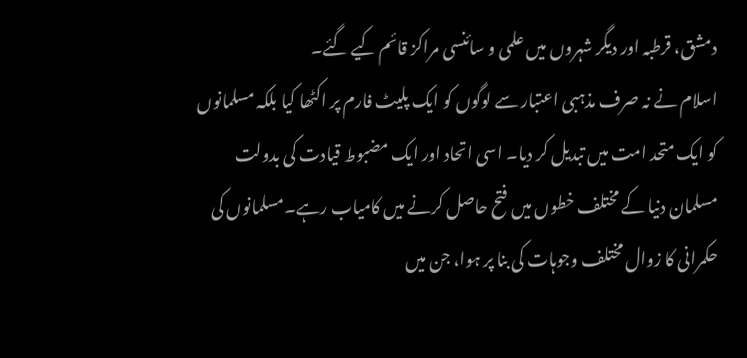دمشق، قرطبہ اور دیگر شہروں میں علمی و سائنسی مراکز قائم کیے گئے۔
اسلام نے نہ صرف مذہبی اعتبار سے لوگوں کو ایک پلیٹ فارم پر اکٹھا کیا بلکہ مسلمانوں کو ایک متحد امت میں تبدیل کر دیا۔ اسی اتحاد اور ایک مضبوط قیادت کی بدولت مسلمان دنیا کے مختلف خطوں میں فتح حاصل کرنے میں کامیاب رہے۔مسلمانوں کی حکمرانی کا زوال مختلف وجوہات کی بنا پر ہوا، جن میں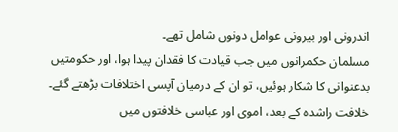اندرونی اور بیرونی عوامل دونوں شامل تھے۔
مسلمان حکمرانوں میں جب قیادت کا فقدان پیدا ہوا، اور حکومتیں بدعنوانی کا شکار ہوئیں، تو ان کے درمیان آپسی اختلافات بڑھتے گئے۔ خلافت راشدہ کے بعد، اموی اور عباسی خلافتوں میں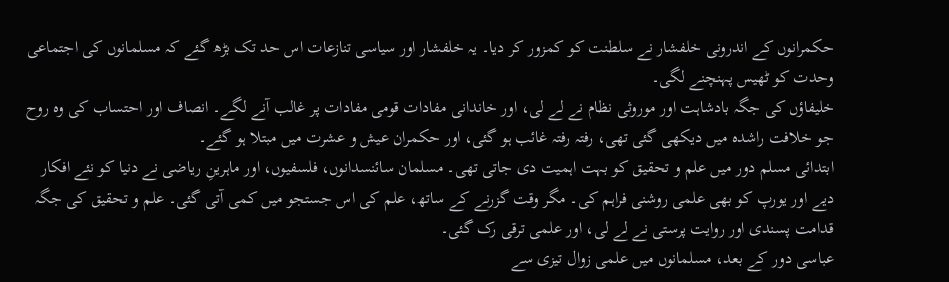حکمرانوں کے اندرونی خلفشار نے سلطنت کو کمزور کر دیا۔ یہ خلفشار اور سیاسی تنازعات اس حد تک بڑھ گئے کہ مسلمانوں کی اجتماعی وحدت کو ٹھیس پہنچنے لگی۔
خلیفاؤں کی جگہ بادشاہت اور موروثی نظام نے لے لی، اور خاندانی مفادات قومی مفادات پر غالب آنے لگے۔ انصاف اور احتساب کی وہ روح جو خلافت راشدہ میں دیکھی گئی تھی، رفتہ رفتہ غائب ہو گئی، اور حکمران عیش و عشرت میں مبتلا ہو گئے۔
ابتدائی مسلم دور میں علم و تحقیق کو بہت اہمیت دی جاتی تھی۔ مسلمان سائنسدانوں، فلسفیوں، اور ماہرینِ ریاضی نے دنیا کو نئے افکار دیے اور یورپ کو بھی علمی روشنی فراہم کی۔ مگر وقت گزرنے کے ساتھ، علم کی اس جستجو میں کمی آتی گئی۔ علم و تحقیق کی جگہ قدامت پسندی اور روایت پرستی نے لے لی، اور علمی ترقی رک گئی۔
عباسی دور کے بعد، مسلمانوں میں علمی زوال تیزی سے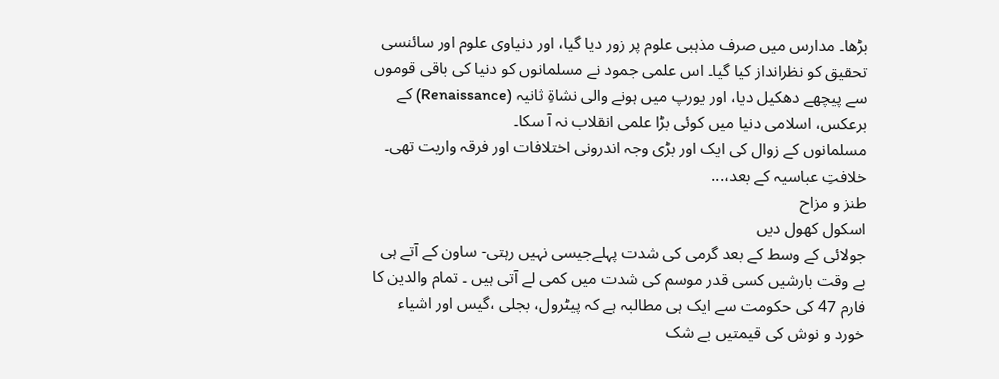بڑھا۔ مدارس میں صرف مذہبی علوم پر زور دیا گیا، اور دنیاوی علوم اور سائنسی تحقیق کو نظرانداز کیا گیا۔ اس علمی جمود نے مسلمانوں کو دنیا کی باقی قوموں سے پیچھے دھکیل دیا، اور یورپ میں ہونے والی نشاۃِ ثانیہ (Renaissance) کے برعکس، اسلامی دنیا میں کوئی بڑا علمی انقلاب نہ آ سکا۔
مسلمانوں کے زوال کی ایک اور بڑی وجہ اندرونی اختلافات اور فرقہ واریت تھی۔ خلافتِ عباسیہ کے بعد،...
طنز و مزاح
اسکول کھول دیں
جولائی کے وسط کے بعد گرمی کی شدت پہلےجیسی نہیں رہتی- ساون کے آتے ہی بے وقت بارشیں کسی قدر موسم کی شدت میں کمی لے آتی ہیں ۔ تمام والدین کا فارم 47 کی حکومت سے ایک ہی مطالبہ ہے کہ پیٹرول، بجلی ،گیس اور اشیاء خورد و نوش کی قیمتیں بے شک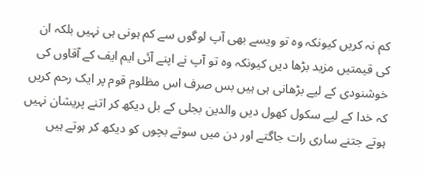کم نہ کریں کیونکہ وہ تو ویسے بھی آپ لوگوں سے کم ہونی ہی نہیں بلکہ ان کی قیمتیں مزید بڑھا دیں کیونکہ وہ تو آپ نے اپنے آئی ایم ایف کے آقاوں کی خوشنودی کے لیے بڑھانی ہی ہیں بس صرف اس مظلوم قوم پر ایک رحم کریں کہ خدا کے لیے سکول کھول دیں والدین بجلی کے بل دیکھ کر اتنے پریشان نہیں ہوتے جتنے ساری رات جاگتے اور دن میں سوتے بچوں کو دیکھ کر ہوتے ہیں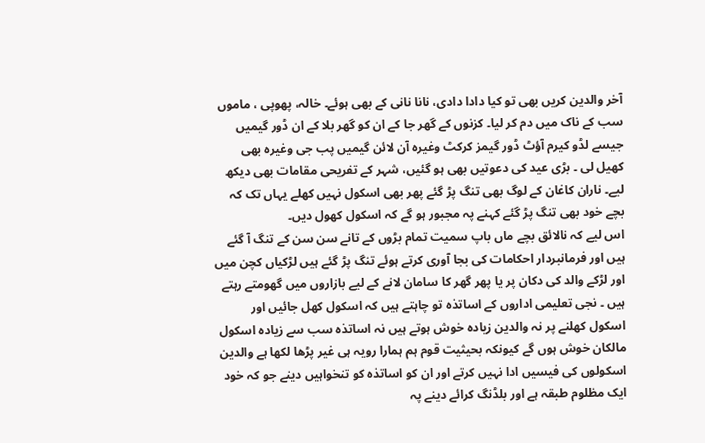آخر والدین کریں بھی تو کیا دادا دادی، نانا نانی کے بھی ہوئے۔ خالہ، پھوپی ، ماموں سب کے ناک میں دم کر لیا۔ کزنوں کے گھر جا کے ان کو گھر بلا کے ان ڈور گیمیں جیسے لڈو کیرم آؤٹ ڈور گیمز کرکٹ وغیرہ آن لائن گیمیں پب جی وغیرہ بھی کھیل لی ۔ بڑی عید کی دعوتیں بھی ہو گئیں، شہر کے تفریحی مقامات بھی دیکھ لیے۔ ناران کاغان کے لوگ بھی تنگ پڑ گئے پھر بھی اسکول نہیں کھلے یہاں تک کہ بچے خود بھی تنگ پڑ گئے کہنے پہ مجبور ہو گے کہ اسکول کھول دیں۔
اس لیے کہ نالائق بچے ماں باپ سمیت تمام بڑوں کے تانے سن سن کے تنگ آ گئے ہیں اور فرمانبردار احکامات کی بجا آوری کرتے ہوئے تنگ پڑ گئے ہیں لڑکیاں کچن میں اور لڑکے والد کی دکان پر یا پھر گھر کا سامان لانے کے لیے بازاروں میں گھومتے رہتے ہیں ۔ نجی تعلیمی اداروں کے اساتذہ تو چاہتے ہیں کہ اسکول کھل جائیں اور اسکول کھلنے پر نہ والدین زیادہ خوش ہوتے ہیں نہ اساتذہ سب سے زیادہ اسکول مالکان خوش ہوں گے کیونکہ بحیثیت قوم ہم ہمارا رویہ ہی غیر پڑھا لکھا ہے والدین اسکولوں کی فیسیں ادا نہیں کرتے اور ان کو اساتذہ کو تنخواہیں دینے جو کہ خود ایک مظلوم طبقہ ہے اور بلڈنگ کرائے دینے پہ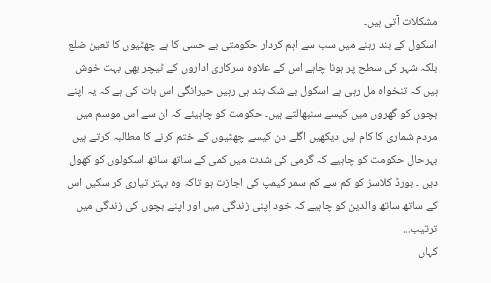مشکلات آتی ہیں۔
اسکول کے بند رہنے میں سب سے اہم کردار حکومتی بے حسی کا ہے چھٹیوں کا تعین ضلع بلکہ شہر کی سطح پر ہونا چاہے اس کے علاوہ سرکاری اداروں کے ٹیچر بھی بہت خوش ہیں کہ تنخواہ مل رہی ہے اسکول بے شک بند ہی رہیں حیرانگی اس بات کی ہے کہ یہ اپنے بچوں کو گھروں میں کیسے سنبھالتے ہیں۔ حکومت کو چاہیئے کہ ان سے اس موسم میں مردم شماری کا کام لیں دیکھیں اگلے دن کیسے چھٹیوں کے ختم کرنے کا مطالبہ کرتے ہیں بہرحال حکومت کو چاہیے کہ گرمی کی شدت میں کمی کے ساتھ ساتھ اسکولوں کو کھول دیں ۔ بورڈ کلاسز کو کم سے کم سمر کیمپ کی اجازت ہو تاکہ وہ بہتر تیاری کر سکیں اس کے ساتھ ساتھ والدین کو چاہیے کہ خود اپنی زندگی میں اور اپنے بچوں کی زندگی میں ترتیب...
کہاں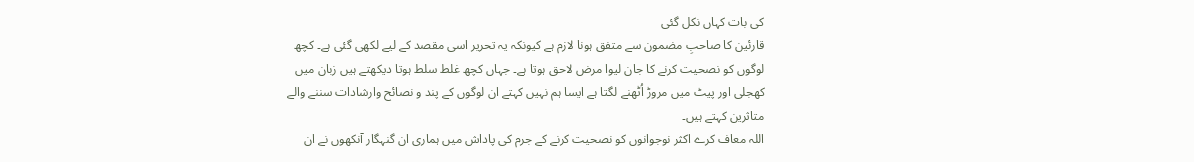کی بات کہاں نکل گئی
قارئین کا صاحبِ مضمون سے متفق ہونا لازم ہے کیونکہ یہ تحریر اسی مقصد کے لیے لکھی گئی ہے۔ کچھ لوگوں کو نصحیت کرنے کا جان لیوا مرض لاحق ہوتا ہے۔ جہاں کچھ غلط سلط ہوتا دیکھتے ہیں زبان میں کھجلی اور پیٹ میں مروڑ اُٹھنے لگتا ہے ایسا ہم نہیں کہتے ان لوگوں کے پند و نصائح وارشادات سننے والے متاثرین کہتے ہیں۔
اللہ معاف کرے اکثر نوجوانوں کو نصحیت کرنے کے جرم کی پاداش میں ہماری ان گنہگار آنکھوں نے ان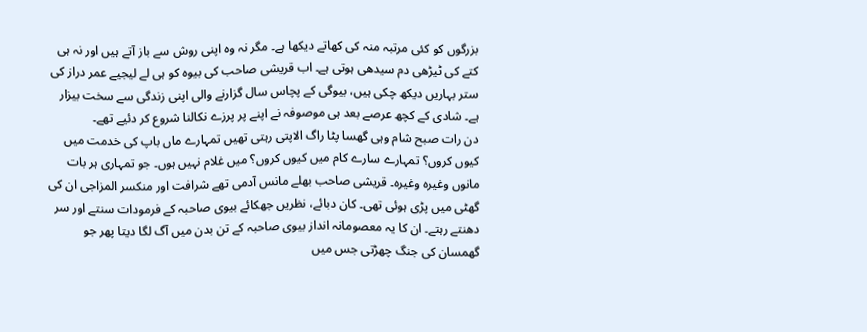بزرگوں کو کئی مرتبہ منہ کی کھاتے دیکھا ہے۔ مگر نہ وہ اپنی روش سے باز آتے ہیں اور نہ ہی کتے کی ٹیڑھی دم سیدھی ہوتی ہے۔ اب قریشی صاحب کی بیوہ کو ہی لے لیجیے عمر دراز کی ستر بہاریں دیکھ چکی ہیں، بیوگی کے پچاس سال گزارنے والی اپنی زندگی سے سخت بیزار ہے۔ شادی کے کچھ عرصے بعد ہی موصوفہ نے اپنے پر پرزے نکالنا شروع کر دئیے تھے۔
دن رات صبح شام وہی گھسا پٹا راگ الاپتی رہتی تھیں تمہارے ماں باپ کی خدمت میں کیوں کروں؟ تمہارے سارے کام میں کیوں کروں؟ میں غلام نہیں ہوں۔ جو تمہاری ہر بات مانوں وغیرہ وغیرہ۔ قریشی صاحب بھلے مانس آدمی تھے شرافت اور منکسر المزاجی ان کی گھٹی میں پڑی ہوئی تھی۔ کان دبائے، نظریں جھکائے بیوی صاحبہ کے فرمودات سنتے اور سر دھنتے رہتے۔ ان کا یہ معصومانہ انداز بیوی صاحبہ کے تن بدن میں آگ لگا دیتا پھر جو گھمسان کی جنگ چھڑتی جس میں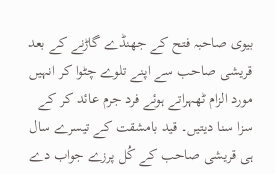بیوی صاحبہ فتح کے جھنڈے گاڑنے کے بعد قریشی صاحب سے اپنے تلوے چٹوا کر انہیں مورد الزام ٹھہراتے ہوئے فرد جرم عائد کر کے سزا سنا دیتیں۔ قید بامشقت کے تیسرے سال ہی قریشی صاحب کے کُل پرزے جواب دے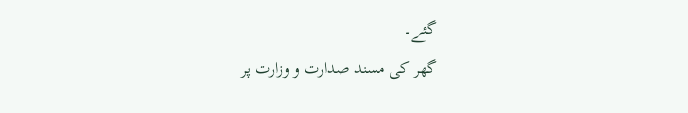گئے۔
گھر کی مسند صدارت و وزارت پر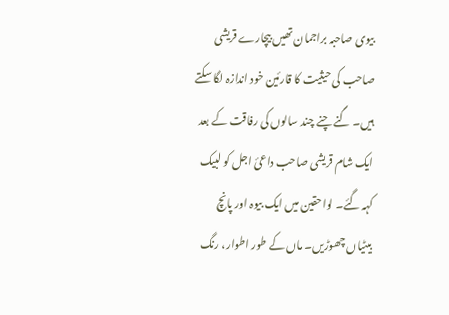بیوی صاحبہ براجمان تھیں بیچارے قریشی صاحب کی حیثیت کا قارئین خود اندازہ لگا سکتے ہیں۔ گنے چنے چند سالوں کی رفاقت کے بعد ایک شام قریشی صاحب داعئ اجل کو لبیک کہہ گئے۔ لواحقین میں ایک بیوہ اور پانچ بیٹیاں چھوڑیں۔ ماں کے طور اطوار، رنگ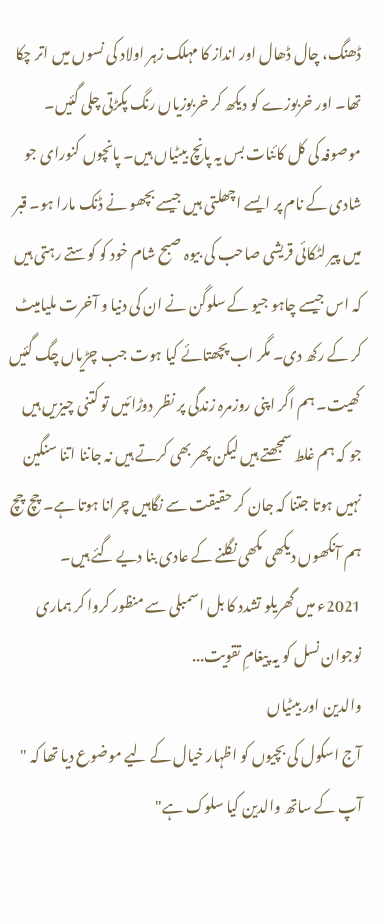ڈھنگ، چال ڈھال اور انداز کا مہلک زہر اولاد کی نسوں میں اتر چکا تھا۔ اور خربوزے کو دیکھ کر خربوزیاں رنگ پکڑتی چلی گئیں۔ موصوفہ کی کل کائنات بس یہ پانچ بیٹیاں ہیں۔ پانچوں کنورای جو شادی کے نام پر ایسے اچھلتی ہیں جیسے بچھو نے ڈنک مارا ہو۔ قبر میں پیر لٹکائی قریشی صاحب کی بیوہ صبح شام خود کو کوستے رہتی ہیں کہ اس جیسے چاہو جیو کے سلوگن نے ان کی دنیا و آخرت ملیامیٹ کر کے رکھ دی۔ مگر اب پچھتائے کیا ہوت جب چڑیاں چگ گئیں کھیت۔ ہم اگر اپنی روزمرہ زندگی پر نظر دوڑائیں تو کتنی چیزیں ہیں جو کہ ہم غلط سمجھتے ہیں لیکن پھر بھی کرتے ہیں نہ جاننا اتنا سنگین نہیں ہوتا جتنا کہ جان کر حقیقت سے نگاہیں چرانا ہوتا ہے۔ چچ چچ ہم آنکھوں دیکھی مکھی نگلنے کے عادی بنا دیے گئے ہیں۔
2021ء میں گھریلو تشدد کا بل اسمبلی سے منظور کروا کر ہماری نوجوان نسل کو یہ پیغامِ تقویت...
والدین اور بیٹیاں
آج اسکول کی بچیوں کو اظہار خیال کے لیے موضوع دیا تھا کہ " آپ کے ساتھ والدین کیا سلوک ہے"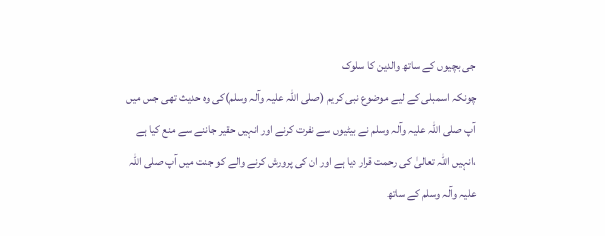جی بچیوں کے ساتھ والدین کا سلوک
چونکہ اسمبلی کے لیے موضوع نبی کریم (صلی اللہ علیہ وآلہ وسلم)کی وہ حدیث تھی جس میں آپ صلی اللّٰہ علیہ وآلہ وسلم نے بیٹیوں سے نفرت کرنے اور انہیں حقیر جاننے سے منع کیا ہے ،انہیں اللہ تعالیٰ کی رحمت قرار دیا ہے اور ان کی پرورش کرنے والے کو جنت میں آپ صلی اللہ علیہ وآلہ وسلم کے ساتھ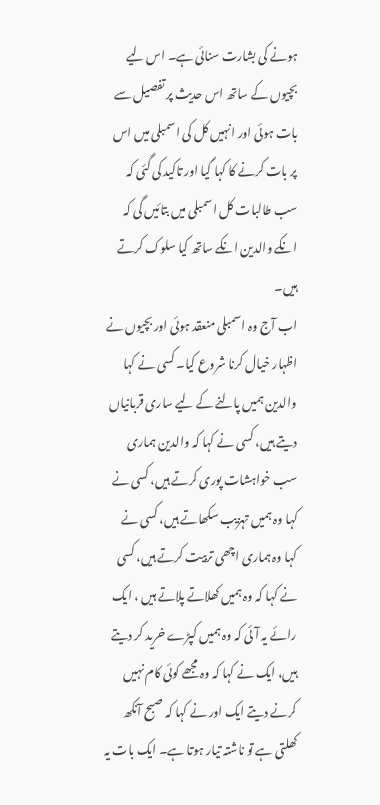ہونے کی بشارت سنائی ہے۔ اس لیے بچیوں کے ساتھ اس حدیث پر تفصیل سے بات ہوئی اور انہیں کل کی اسمبلی میں اس پر بات کرنے کا کہا گیا اور تاکید کی گئی کہ سب طالبات کل اسمبلی میں بتائیں گی کہ انکے والدین انکے ساتھ کیا سلوک کرتے ہیں۔
اب آج وہ اسمبلی منعقد ہوئی اور بچیوں نے اظہار خیال کرنا شروع کیا۔ کسی نے کہا والدین ہمیں پالنے کے لیے ساری قربانیاں دیتے ہیں، کسی نے کہا کہ والدین ہماری سب خواہشات پوری کرتے ہیں، کسی نے کہا وہ ہمیں تہزیب سکھاتے ہیں، کسی نے کہا وہ ہماری اچھی تربیت کرتے ہیں، کسی نے کہا کہ وہ ہمیں کھلاتے پلاتے ہیں ، ایک رائے یہ آئی کہ وہ ہمیں کپڑے خرید کر دیتے ہیں، ایک نے کہا کہ وہ مجھے کوئی کام نہیں کرنے دیتے ایک اور نے کہا کہ صبح آنکھ کھلتی ہے تو ناشتہ تیار ہوتا ہے۔ ایک بات یہ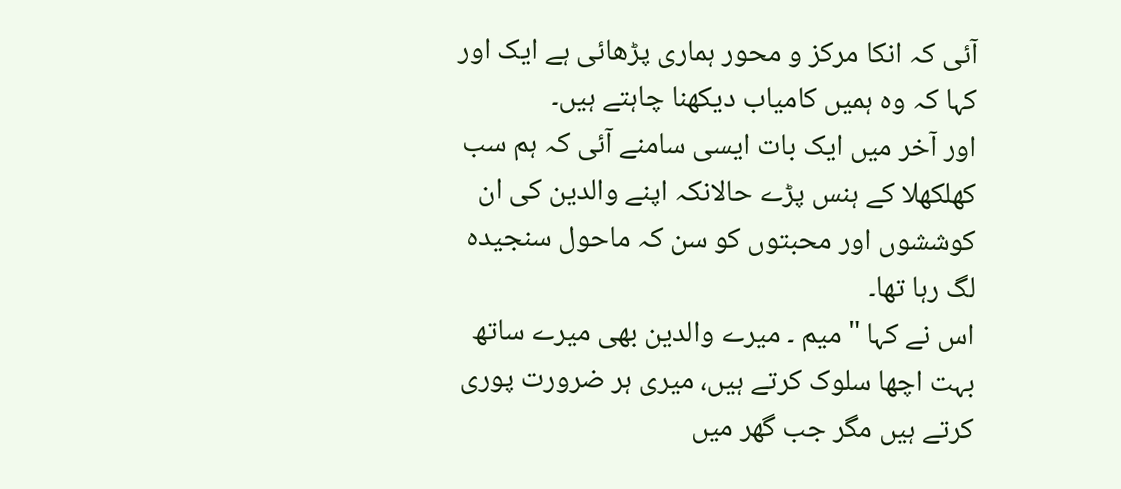آئی کہ انکا مرکز و محور ہماری پڑھائی ہے ایک اور کہا کہ وہ ہمیں کامیاب دیکھنا چاہتے ہیں۔
اور آخر میں ایک بات ایسی سامنے آئی کہ ہم سب کھلکھلا کے ہنس پڑے حالانکہ اپنے والدین کی ان کوششوں اور محبتوں کو سن کہ ماحول سنجیدہ لگ رہا تھا۔
اس نے کہا " میم ۔ میرے والدین بھی میرے ساتھ بہت اچھا سلوک کرتے ہیں، میری ہر ضرورت پوری کرتے ہیں مگر جب گھر میں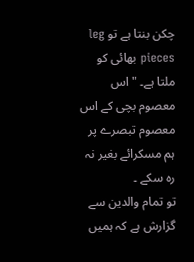چکن بنتا ہے تو leg pieces بھائی کو ملتا ہے۔ " اس معصوم بچی کے اس معصوم تبصرے پر ہم مسکرائے بغیر نہ رہ سکے ۔
تو تمام والدین سے گزارش ہے کہ ہمیں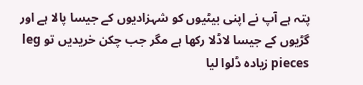پتہ ہے آپ نے اپنی بیٹیوں کو شہزادیوں کے جیسا پالا ہے اور گڑیوں کے جیسا لاڈلا رکھا ہے مگر جب چکن خریدیں تو leg pieces زیادہ ڈلوا لیا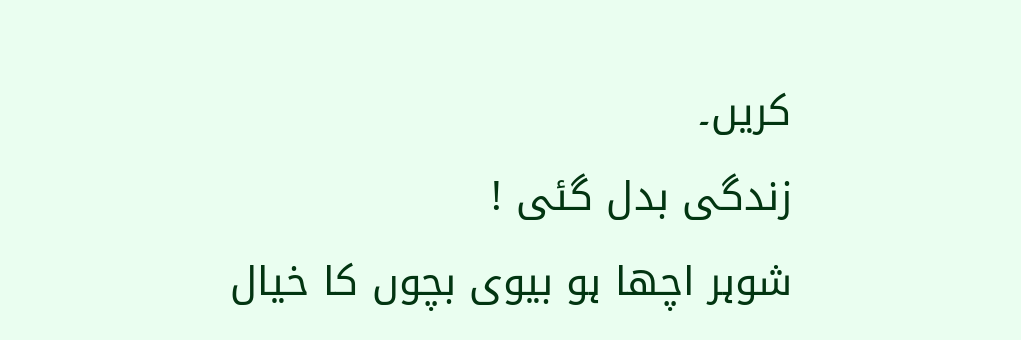کریں۔
زندگی بدل گئی !
شوہر اچھا ہو بیوی بچوں کا خیال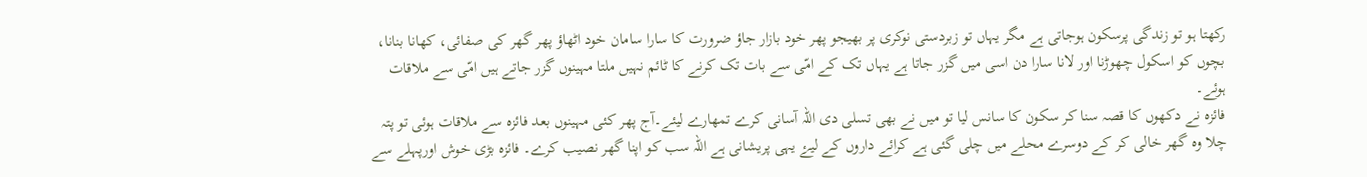رکھتا ہو تو زندگی پرسکون ہوجاتی ہے مگر یہاں تو زبردستی نوکری پر بھیجو پھر خود بازار جاؤ ضرورت کا سارا سامان خود اٹھاؤ پھر گھر کی صفائی، کھانا بنانا، بچوں کو اسکول چھوڑنا اور لانا سارا دن اسی میں گزر جاتا ہے یہاں تک کے امّی سے بات تک کرنے کا ٹائم نہیں ملتا مہینوں گزر جاتے ہیں امّی سے ملاقات ہوئے۔
فائزہ نے دکھوں کا قصہ سنا کر سکون کا سانس لیا تو میں نے بھی تسلی دی اللہ آسانی کرے تمھارے لیئے۔آج پھر کئی مہینوں بعد فائزہ سے ملاقات ہوئی تو پتہ چلا وہ گھر خالی کر کے دوسرے محلے میں چلی گئی ہے کرائے داروں کے لیۓ یہی پریشانی ہے اللہ سب کو اپنا گھر نصیب کرے۔ فائزہ بڑی خوش اورپہلے سے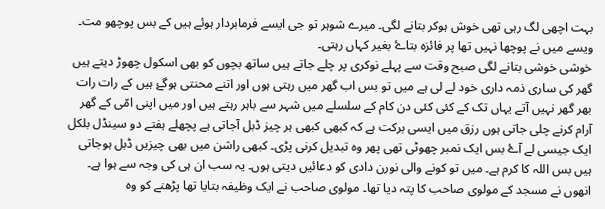بہت اچھی لگ رہی تھی خوش ہوکر بتانے لگی۔ میرے شوہر تو جی ایسے فرمابردار ہوئے ہیں کے بس پوچھو مت۔ ویسے میں نے پوچھا نہیں تھا پر فائزہ بتاۓ بغیر کہاں رہتی۔
خوشی خوشی بتانے لگی صبح وقت سے پہلے نوکری پر چلے جاتے ہیں ساتھ بچوں کو بھی اسکول چھوڑ دیتے ہیں گھر کی ساری ذمہ داری خود لے لی ہے میں تو بس اب گھر میں رہتی ہوں اور اتنے محنتی ہوگۓ ہیں کے رات رات بھر گھر نہیں آتے یہاں تک کے کئی کئی دن کام کے سلسلے میں شہر سے باہر رہتے ہیں اور میں اپنی امّی کے گھر آرام کرنے چلی جاتی ہوں رزق میں ایسی برکت ہے کہ کبھی کبھی ہر چیز ڈبل آجاتی ہے پچھلے ہفتے دو سینڈل بلکل ایک جیسی لے آۓ بس ایک نمبر چھوٹی تھی پھر وہ تبدیل کرنی پڑی۔ کبھی راشن میں بھی چیزیں ڈبل ہوجاتی ہیں بس اللہ کا کرم ہے۔ میں تو کونے والی نورن دادی کو دعائيں دیتی ہوں۔ یہ سب ان ہی کی وجہ سے ہوا ہے۔ انھوں نے مسجد کے مولوی صاحب کا پتہ دیا تھا۔ مولوی صاحب نے ایک وظیفہ بتایا تھا پڑھنے کو وہ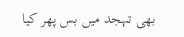بھی تہجد میں بس پھر کیا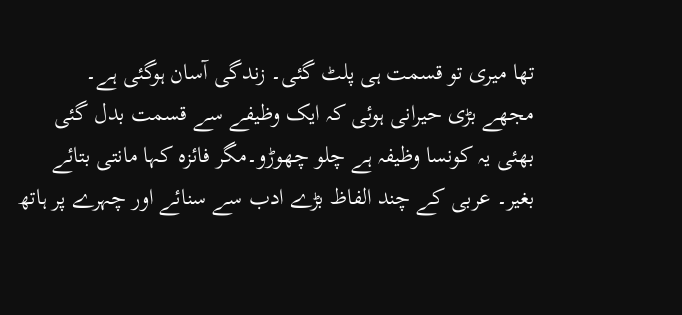تھا میری تو قسمت ہی پلٹ گئی۔ زندگی آسان ہوگئی ہے۔
مجھے بڑی حیرانی ہوئی کہ ایک وظیفے سے قسمت بدل گئی بھئی یہ کونسا وظیفہ ہے چلو چھوڑو۔مگر فائزہ کہا مانتی بتائے بغیر۔ عربی کے چند الفاظ بڑے ادب سے سنائے اور چہرے پر ہاتھ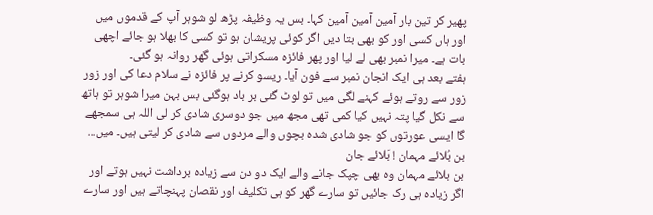پھیر کر تین بار آمین آمین آمین کہا۔ بس یہ وظیفہ پڑھ لو شوہر آپ کے قدموں میں اور ہاں کسی اور کو بھی بتا دیں اگر کوئی پریشان ہو تو کسی کا بھلا ہو جائے اچھی بات ہے۔ میرا نمبر بھی لے لیا اور پھر فائزہ مسکراتی ہوئی گھر روانہ ہو گئی۔
ہفتے بعد ہی ایک انجان نمبر سے فون آیا۔ ریسو کرنے پر فائزہ نے سلام دعا کی اور زور زور سے روتے ہوئے کہنے لگی میں تو لوٹ گئی بر باد ہوگئی بس بہن میرا شوہر تو ہاتھ سے نکل گیا پتہ نہیں کیا کمی تھی مجھ میں جو دوسری شادی کر لی اللہ ہی سمجھے گا ایسی عورتوں کو جو شادی شدہ بچوں والے مردوں سے شادی کر لیتی ہیں۔ میں...
بن بُلائے مہمان ! بَلائے جان
بن بلائے مہمان وہ بھی چپک جانے والے ایک دو دن سے زیادہ برداشت نہیں ہوتے اور اگر زیادہ ہی رک جائیں تو سارے گھر کو ہی تکلیف اور نقصان پہنچاتے ہیں اور سارے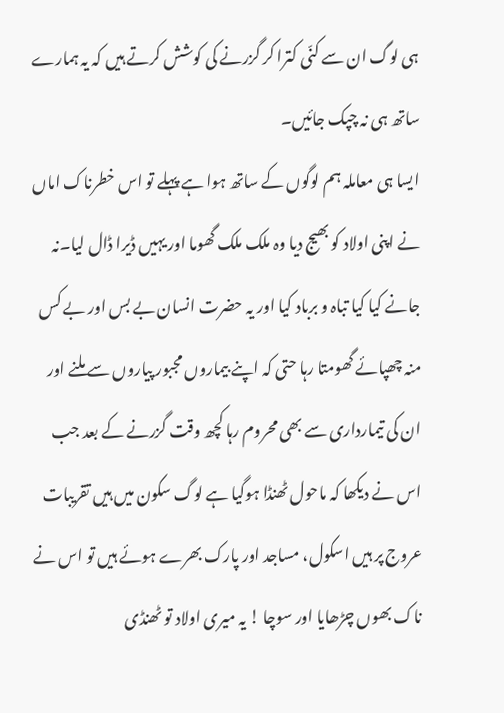ہی لوگ ان سے کنّی کترا کر گزرنے کی کوشش کرتے ہیں کہ یہ ہمارے ساتھ ہی نہ چپک جائیں۔
ایسا ہی معاملہ ہم لوگوں کے ساتھ ہوا ہے پہلے تو اس خطرناک اماں نے اپنی اولاد کو بھیج دیا وہ ملک ملک گھوما اور یہیں ڈیرا ڈال لیا۔نہ جانے کیا کیا تباہ و برباد کیا اور یہ حضرت انسان بے بس اور بے کس منہ چھپائے گھومتا رہا حتی کہ اپنے بیماروں مجبور پیاروں سے ملنے اور ان کی تیمارداری سے بھی محروم رہا کچھ وقت گزرنے کے بعد جب اس نے دیکھا کہ ماحول ٹھنڈا ہوگیا ہے لوگ سکون میں ہیں تقریبات عروج پر ہیں اسکول، مساجد اور پارک بھرے ہوئے ہیں تو اس نے ناک بھوں چڑھایا اور سوچا ! یہ میری اولاد تو ٹھنڈی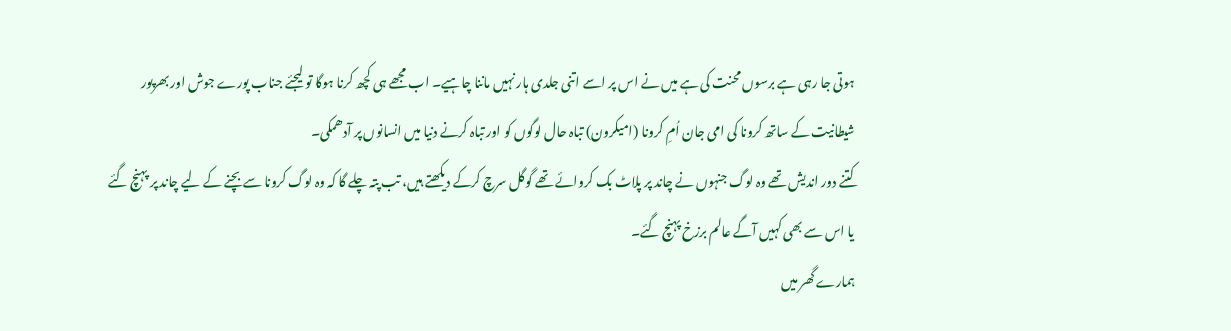ہوتی جا رہی ہے برسوں محنت کی ہے میں نے اس پر اسے اتنی جلدی ہار نہیں ماننا چاہیے۔ اب مجھے ہی کچھ کرنا ہوگا تو لیجئے جناب پورے جوش اور بھرپور شیطانیت کے ساتھ کرونا کی امی جان اُمِ کرونا (امیکرون) تباہ حال لوگوں کو اور تباہ کرنے دنیا میں انسانوں پر آدھمکی۔
کتنے دور اندیش تھے وہ لوگ جنہوں نے چاند پر پلاٹ بک کروائے تھے گوگل سرچ کرکے دیکھتے ہیں، تب پتہ چلے گا کہ وہ لوگ کرونا سے بچنے کے لیے چاند پر پہنچ گئے یا اس سے بھی کہیں آگے عالم برزخ پہنچ گئے۔
ہمارے گھر میں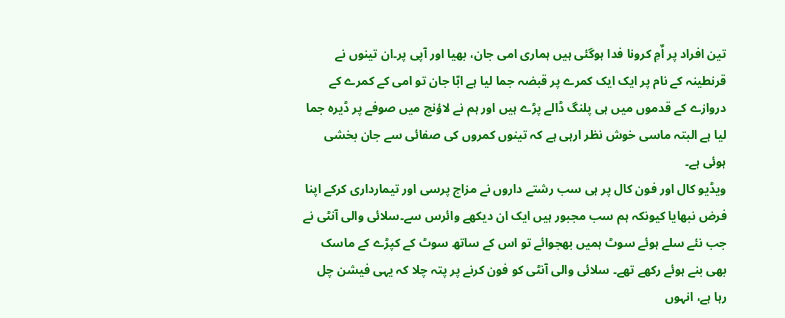تین افراد پر اٌمِ کرونا فدا ہوگئی ہیں ہماری امی جان، بھیا اور آپی پر۔ان تینوں نے قرنطینہ کے نام پر ایک ایک کمرے پر قبضہ جما لیا ہے ابّا جان تو امی کے کمرے کے دروازے کے قدموں میں ہی پلنگ ڈالے پڑے ہیں اور ہم نے لاؤنج میں صوفے پر ڈیرہ جما لیا ہے البتہ ماسی خوش نظر ارہی ہے کہ تینوں کمروں کی صفائی سے جان بخشی ہوئی ہے۔
ویڈیو کال اور فون کال پر ہی سب رشتے داروں نے مزاج پرسی اور تیمارداری کرکے اپنا فرض نبھایا کیونکہ ہم سب مجبور ہیں ایک ان دیکھے وائرس سے۔سلائی والی آنٹی نے جب نئے سلے ہوئے سوٹ ہمیں بھجوائے تو اس کے ساتھ سوٹ کے کپڑے کے ماسک بھی بنے ہوئے رکھے تھے۔ سلائی والی آنٹی کو فون کرنے پر پتہ چلا کہ یہی فیشن چل رہا ہے، انہوں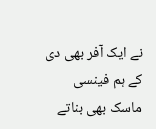نے ایک آفر بھی دی کے ہم فینسی ماسک بھی بناتے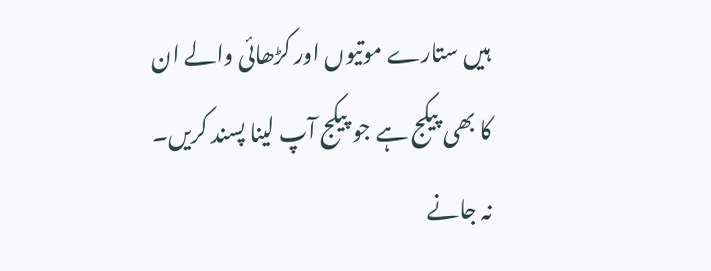ہیں ستارے موتیوں اور کڑھائی والے ان کا بھی پیکج ہے جو پیکج آپ لینا پسند کریں۔
نہ جانے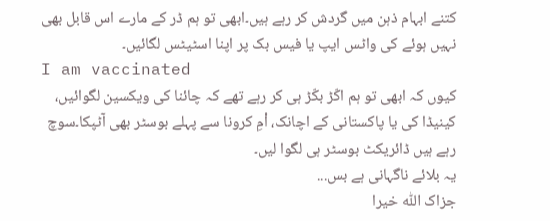کتنے ابہام ذہن میں گردش کر رہے ہیں۔ابھی تو ہم ڈر کے مارے اس قابل بھی نہیں ہوئے کی واٹس ایپ یا فیس بک پر اپنا اسٹیٹس لگائیں۔
I am vaccinated
کیوں کہ ابھی تو ہم اکّڑ بکّڑ ہی کر رہے تھے کہ چائنا کی ویکسین لگوائیں، کینیڈا کی یا پاکستانی کے اچانک، اْمِ کرونا سے پہلے بوسٹر بھی آٹپکا۔سوچ رہے ہیں ڈائریکٹ بوسٹر ہی لگوا لیں۔
یہ بلائے ناگہانی ہے بس...
جزاک اللّٰہ خیرا